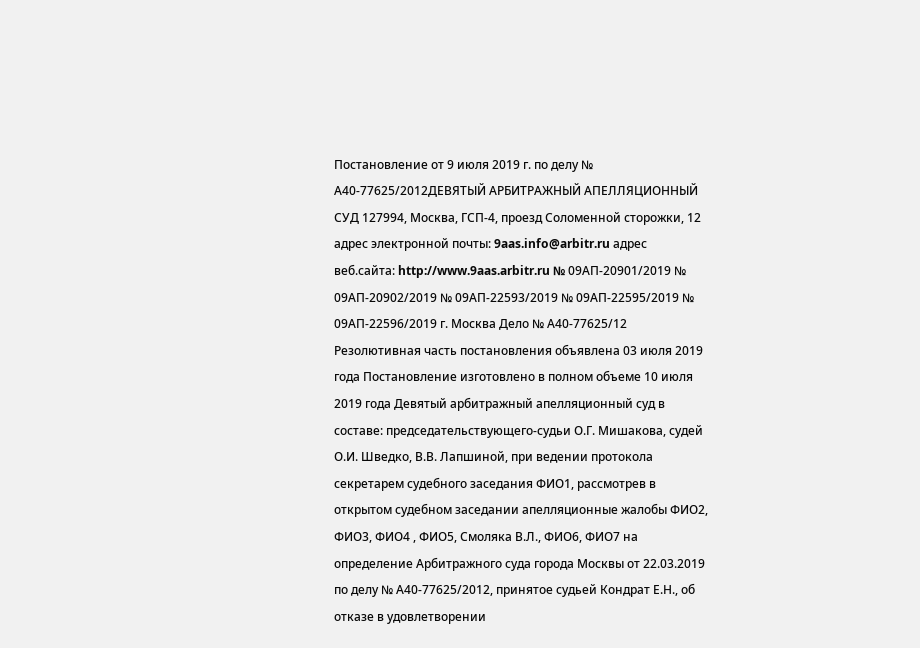Постановление от 9 июля 2019 г. по делу № А40-77625/2012ДЕВЯТЫЙ АРБИТРАЖНЫЙ АПЕЛЛЯЦИОННЫЙ СУД 127994, Москва, ГСП-4, проезд Соломенной cторожки, 12 адрес электронной почты: 9aas.info@arbitr.ru адрес веб.сайта: http://www.9aas.arbitr.ru № 09АП-20901/2019 № 09АП-20902/2019 № 09АП-22593/2019 № 09АП-22595/2019 № 09АП-22596/2019 г. Москва Дело № А40-77625/12 Резолютивная часть постановления объявлена 03 июля 2019 года Постановление изготовлено в полном объеме 10 июля 2019 года Девятый арбитражный апелляционный суд в составе: председательствующего-судьи О.Г. Мишакова, судей О.И. Шведко, В.В. Лапшиной, при ведении протокола секретарем судебного заседания ФИО1, рассмотрев в открытом судебном заседании апелляционные жалобы ФИО2, ФИО3, ФИО4 , ФИО5, Смоляка В.Л., ФИО6, ФИО7 на определение Арбитражного суда города Москвы от 22.03.2019 по делу № А40-77625/2012, принятое судьей Кондрат Е.Н., об отказе в удовлетворении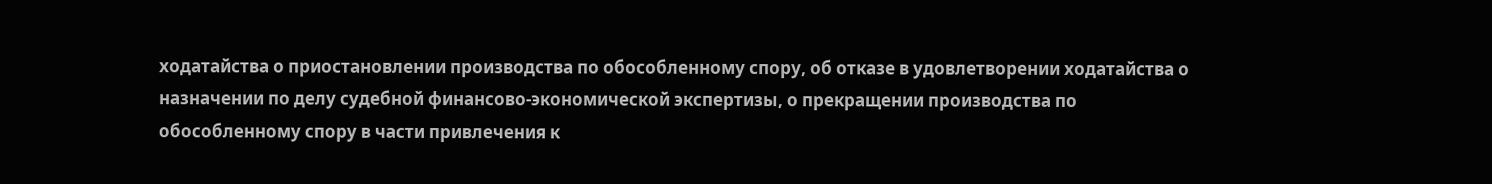ходатайства о приостановлении производства по обособленному спору, об отказе в удовлетворении ходатайства о назначении по делу судебной финансово-экономической экспертизы, о прекращении производства по обособленному спору в части привлечения к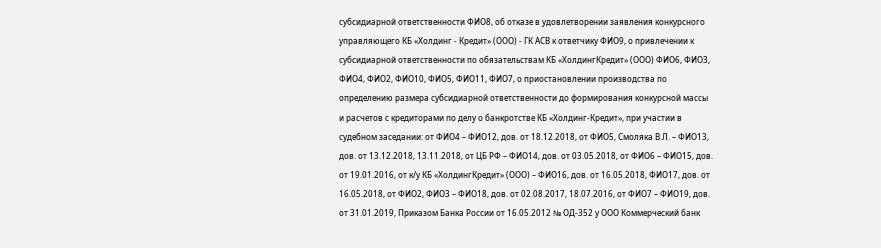субсидиарной ответственности ФИО8, об отказе в удовлетворении заявления конкурсного управляющего КБ «Холдинг - Кредит» (ООО) - ГК АСВ к ответчику ФИО9, о привлечении к субсидиарной ответственности по обязательствам КБ «ХолдингКредит» (ООО) ФИО6, ФИО3, ФИО4, ФИО2, ФИО10, ФИО5, ФИО11, ФИО7, о приостановлении производства по определению размера субсидиарной ответственности до формирования конкурсной массы и расчетов с кредиторами по делу о банкротстве КБ «Холдинг-Кредит», при участии в судебном заседании: от ФИО4 – ФИО12, дов. от 18.12.2018, от ФИО5, Смоляка В.Л. – ФИО13, дов. от 13.12.2018, 13.11.2018, от ЦБ РФ – ФИО14, дов. от 03.05.2018, от ФИО6 – ФИО15, дов. от 19.01.2016, от к/у КБ «ХолдингКредит» (ООО) – ФИО16, дов. от 16.05.2018, ФИО17, дов. от 16.05.2018, от ФИО2, ФИО3 – ФИО18, дов. от 02.08.2017, 18.07.2016, от ФИО7 – ФИО19, дов. от 31.01.2019, Приказом Банка России от 16.05.2012 № ОД-352 у ООО Коммерческий банк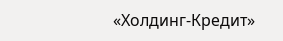«Холдинг-Кредит»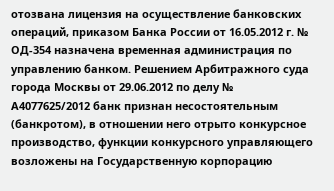отозвана лицензия на осуществление банковских операций, приказом Банка России от 16.05.2012 г. № ОД-354 назначена временная администрация по управлению банком. Решением Арбитражного суда города Москвы от 29.06.2012 по делу № А4077625/2012 банк признан несостоятельным (банкротом), в отношении него отрыто конкурсное производство, функции конкурсного управляющего возложены на Государственную корпорацию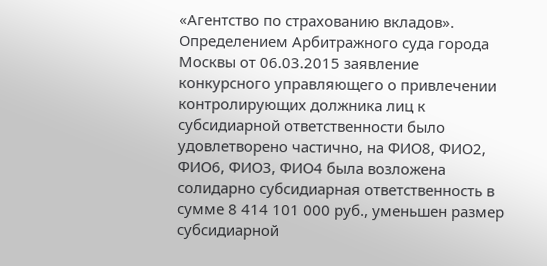«Агентство по страхованию вкладов». Определением Арбитражного суда города Москвы от 06.03.2015 заявление конкурсного управляющего о привлечении контролирующих должника лиц к субсидиарной ответственности было удовлетворено частично, на ФИО8, ФИО2, ФИО6, ФИО3, ФИО4 была возложена солидарно субсидиарная ответственность в сумме 8 414 101 000 руб., уменьшен размер субсидиарной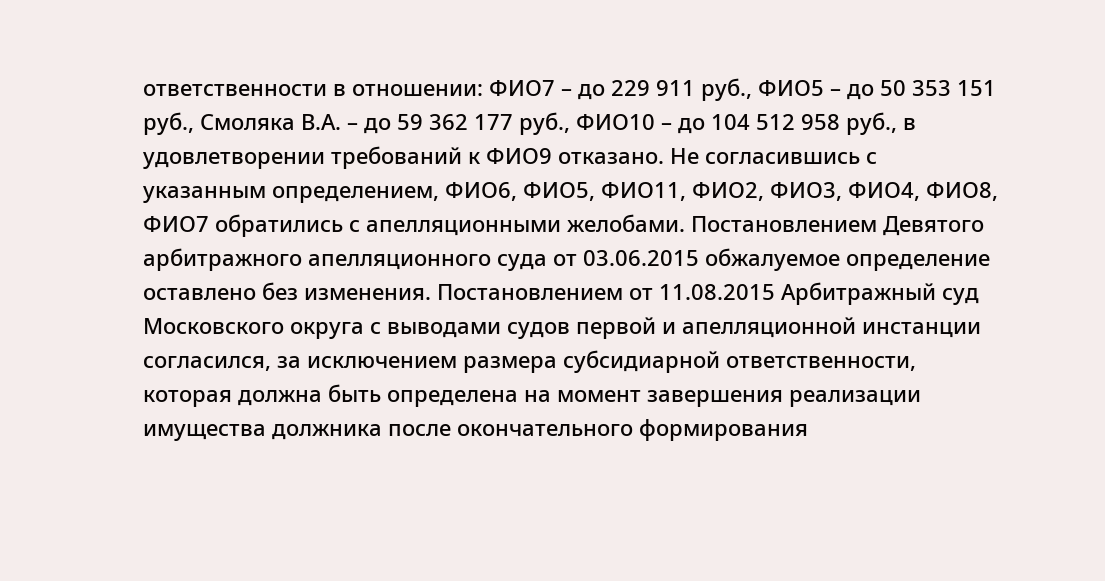ответственности в отношении: ФИО7 – до 229 911 руб., ФИО5 – до 50 353 151 руб., Смоляка В.А. – до 59 362 177 руб., ФИО10 – до 104 512 958 руб., в удовлетворении требований к ФИО9 отказано. Не согласившись с указанным определением, ФИО6, ФИО5, ФИО11, ФИО2, ФИО3, ФИО4, ФИО8, ФИО7 обратились с апелляционными желобами. Постановлением Девятого арбитражного апелляционного суда от 03.06.2015 обжалуемое определение оставлено без изменения. Постановлением от 11.08.2015 Арбитражный суд Московского округа с выводами судов первой и апелляционной инстанции согласился, за исключением размера субсидиарной ответственности, которая должна быть определена на момент завершения реализации имущества должника после окончательного формирования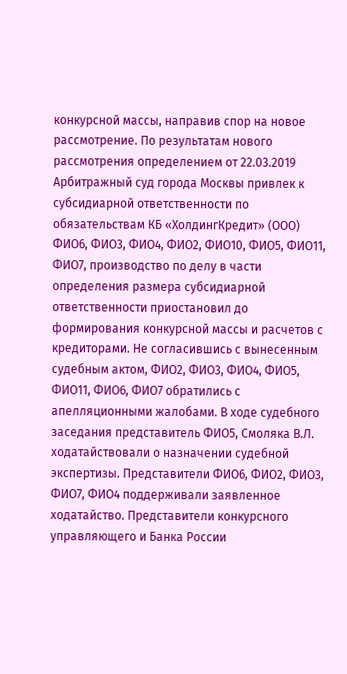конкурсной массы, направив спор на новое рассмотрение. По результатам нового рассмотрения определением от 22.03.2019 Арбитражный суд города Москвы привлек к субсидиарной ответственности по обязательствам КБ «ХолдингКредит» (ООО) ФИО6, ФИО3, ФИО4, ФИО2, ФИО10, ФИО5, ФИО11, ФИО7, производство по делу в части определения размера субсидиарной ответственности приостановил до формирования конкурсной массы и расчетов с кредиторами. Не согласившись с вынесенным судебным актом, ФИО2, ФИО3, ФИО4, ФИО5, ФИО11, ФИО6, ФИО7 обратились с апелляционными жалобами. В ходе судебного заседания представитель ФИО5, Смоляка В.Л. ходатайствовали о назначении судебной экспертизы. Представители ФИО6, ФИО2, ФИО3, ФИО7, ФИО4 поддерживали заявленное ходатайство. Представители конкурсного управляющего и Банка России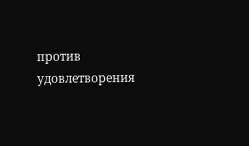против удовлетворения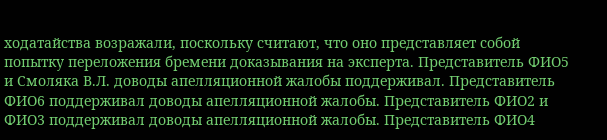ходатайства возражали, поскольку считают, что оно представляет собой попытку переложения бремени доказывания на эксперта. Представитель ФИО5 и Смоляка В.Л. доводы апелляционной жалобы поддерживал. Представитель ФИО6 поддерживал доводы апелляционной жалобы. Представитель ФИО2 и ФИО3 поддерживал доводы апелляционной жалобы. Представитель ФИО4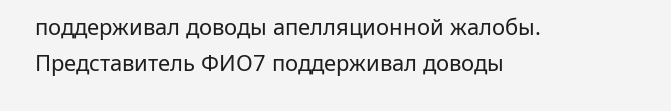поддерживал доводы апелляционной жалобы. Представитель ФИО7 поддерживал доводы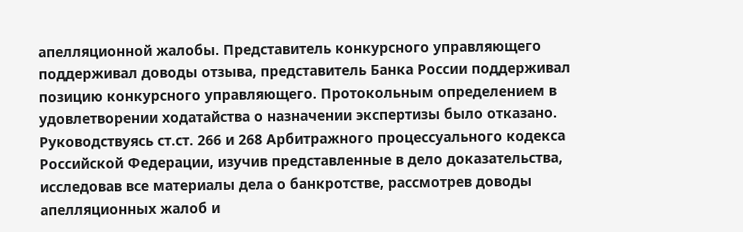апелляционной жалобы. Представитель конкурсного управляющего поддерживал доводы отзыва, представитель Банка России поддерживал позицию конкурсного управляющего. Протокольным определением в удовлетворении ходатайства о назначении экспертизы было отказано. Руководствуясь ст.ст. 266 и 268 Арбитражного процессуального кодекса Российской Федерации, изучив представленные в дело доказательства, исследовав все материалы дела о банкротстве, рассмотрев доводы апелляционных жалоб и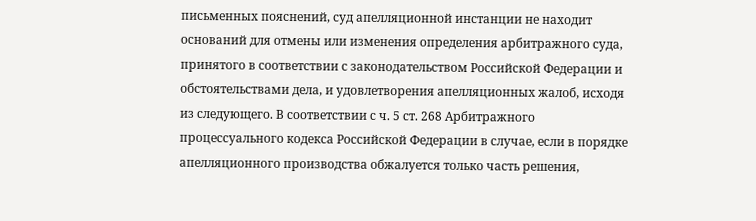письменных пояснений, суд апелляционной инстанции не находит оснований для отмены или изменения определения арбитражного суда, принятого в соответствии с законодательством Российской Федерации и обстоятельствами дела, и удовлетворения апелляционных жалоб, исходя из следующего. В соответствии с ч. 5 ст. 268 Арбитражного процессуального кодекса Российской Федерации в случае, если в порядке апелляционного производства обжалуется только часть решения,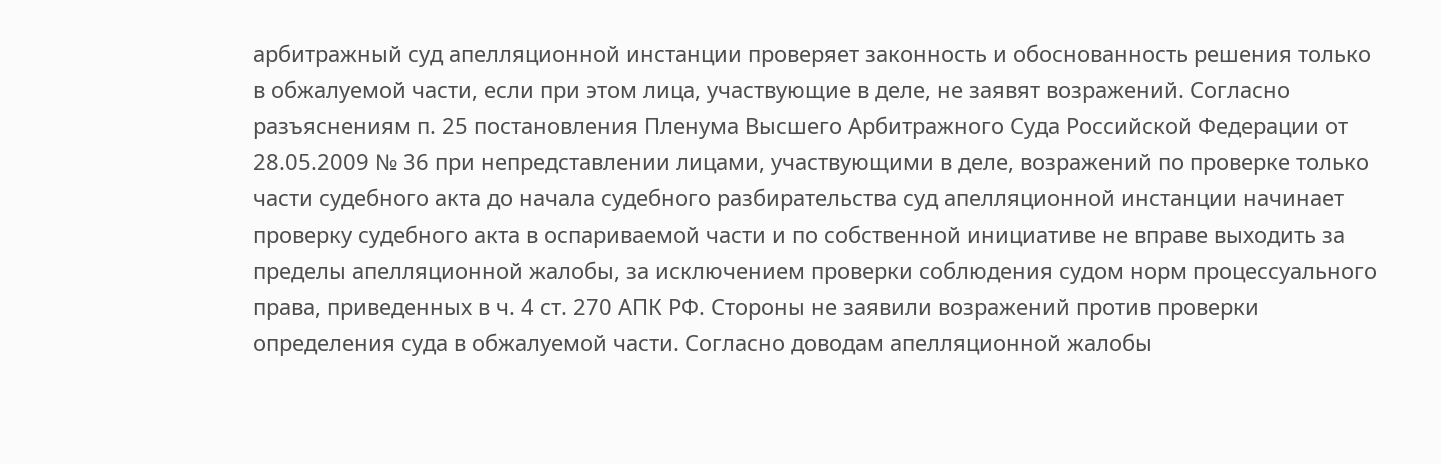арбитражный суд апелляционной инстанции проверяет законность и обоснованность решения только в обжалуемой части, если при этом лица, участвующие в деле, не заявят возражений. Согласно разъяснениям п. 25 постановления Пленума Высшего Арбитражного Суда Российской Федерации от 28.05.2009 № 36 при непредставлении лицами, участвующими в деле, возражений по проверке только части судебного акта до начала судебного разбирательства суд апелляционной инстанции начинает проверку судебного акта в оспариваемой части и по собственной инициативе не вправе выходить за пределы апелляционной жалобы, за исключением проверки соблюдения судом норм процессуального права, приведенных в ч. 4 ст. 270 АПК РФ. Стороны не заявили возражений против проверки определения суда в обжалуемой части. Согласно доводам апелляционной жалобы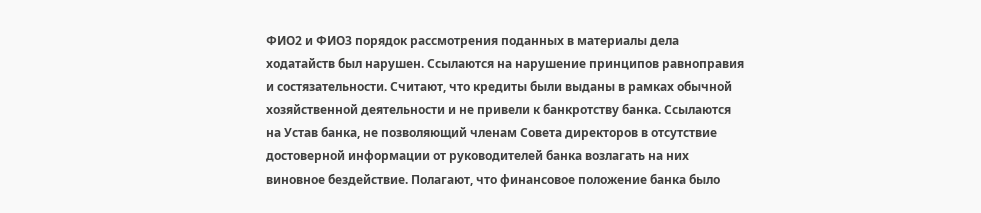ФИО2 и ФИО3 порядок рассмотрения поданных в материалы дела ходатайств был нарушен. Ссылаются на нарушение принципов равноправия и состязательности. Считают, что кредиты были выданы в рамках обычной хозяйственной деятельности и не привели к банкротству банка. Ссылаются на Устав банка, не позволяющий членам Совета директоров в отсутствие достоверной информации от руководителей банка возлагать на них виновное бездействие. Полагают, что финансовое положение банка было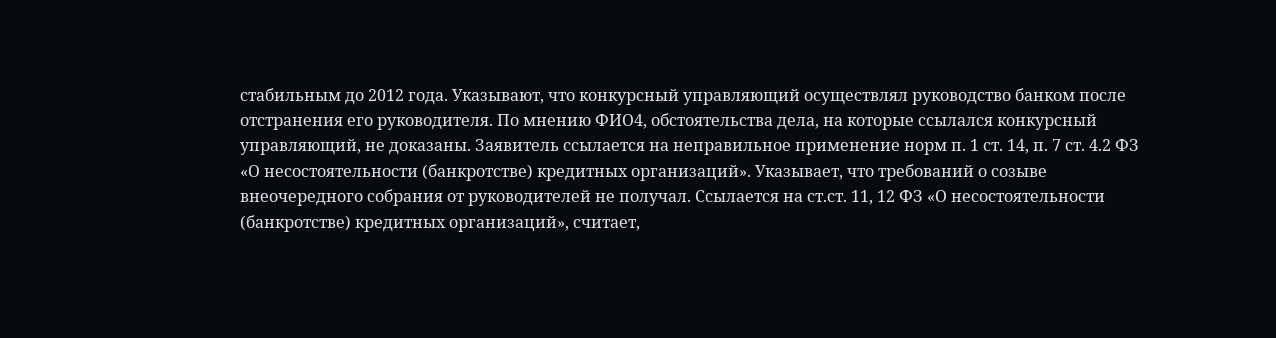стабильным до 2012 года. Указывают, что конкурсный управляющий осуществлял руководство банком после отстранения его руководителя. По мнению ФИО4, обстоятельства дела, на которые ссылался конкурсный управляющий, не доказаны. Заявитель ссылается на неправильное применение норм п. 1 ст. 14, п. 7 ст. 4.2 ФЗ «О несостоятельности (банкротстве) кредитных организаций». Указывает, что требований о созыве внеочередного собрания от руководителей не получал. Ссылается на ст.ст. 11, 12 ФЗ «О несостоятельности (банкротстве) кредитных организаций», считает,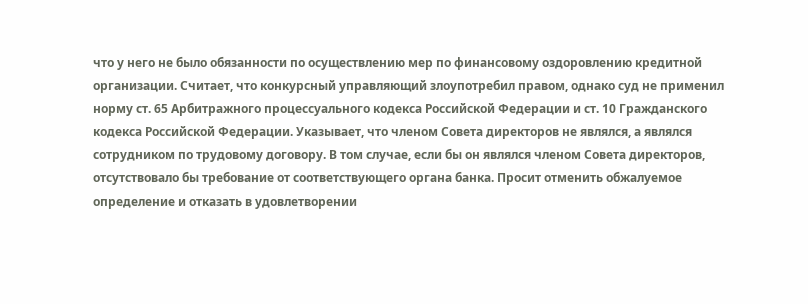что у него не было обязанности по осуществлению мер по финансовому оздоровлению кредитной организации. Считает, что конкурсный управляющий злоупотребил правом, однако суд не применил норму ст. 65 Арбитражного процессуального кодекса Российской Федерации и ст. 10 Гражданского кодекса Российской Федерации. Указывает, что членом Совета директоров не являлся, а являлся сотрудником по трудовому договору. В том случае, если бы он являлся членом Совета директоров, отсутствовало бы требование от соответствующего органа банка. Просит отменить обжалуемое определение и отказать в удовлетворении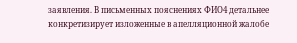заявления. В письменных пояснениях ФИО4 детальнее конкретизирует изложенные в апелляционной жалобе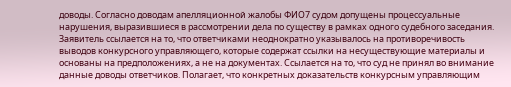доводы. Согласно доводам апелляционной жалобы ФИО7 судом допущены процессуальные нарушения, выразившиеся в рассмотрении дела по существу в рамках одного судебного заседания. Заявитель ссылается на то, что ответчиками неоднократно указывалось на противоречивость выводов конкурсного управляющего, которые содержат ссылки на несуществующие материалы и основаны на предположениях, а не на документах. Ссылается на то, что суд не принял во внимание данные доводы ответчиков. Полагает, что конкретных доказательств конкурсным управляющим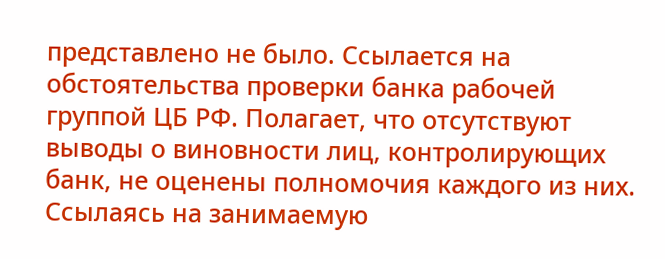представлено не было. Ссылается на обстоятельства проверки банка рабочей группой ЦБ РФ. Полагает, что отсутствуют выводы о виновности лиц, контролирующих банк, не оценены полномочия каждого из них. Ссылаясь на занимаемую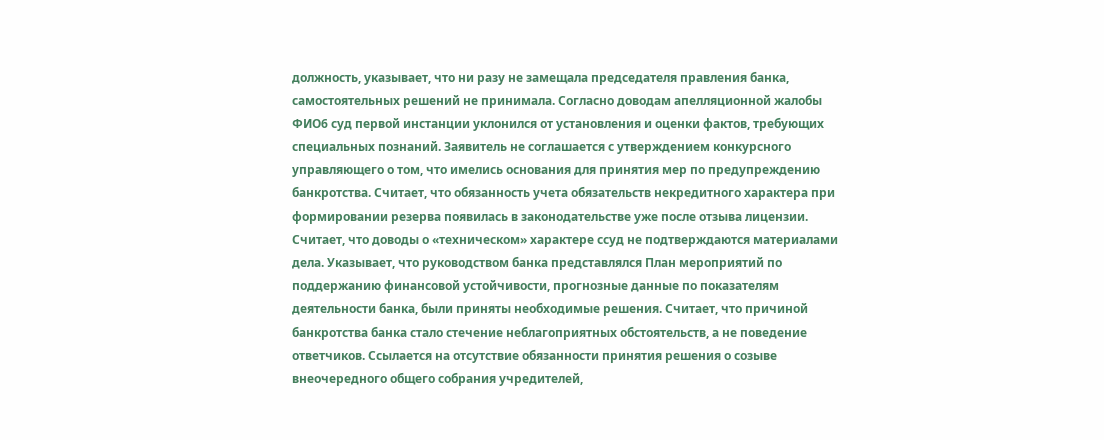должность, указывает, что ни разу не замещала председателя правления банка, самостоятельных решений не принимала. Согласно доводам апелляционной жалобы ФИО6 суд первой инстанции уклонился от установления и оценки фактов, требующих специальных познаний. Заявитель не соглашается с утверждением конкурсного управляющего о том, что имелись основания для принятия мер по предупреждению банкротства. Считает, что обязанность учета обязательств некредитного характера при формировании резерва появилась в законодательстве уже после отзыва лицензии. Считает, что доводы о «техническом» характере ссуд не подтверждаются материалами дела. Указывает, что руководством банка представлялся План мероприятий по поддержанию финансовой устойчивости, прогнозные данные по показателям деятельности банка, были приняты необходимые решения. Считает, что причиной банкротства банка стало стечение неблагоприятных обстоятельств, а не поведение ответчиков. Ссылается на отсутствие обязанности принятия решения о созыве внеочередного общего собрания учредителей,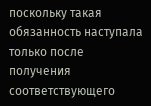поскольку такая обязанность наступала только после получения соответствующего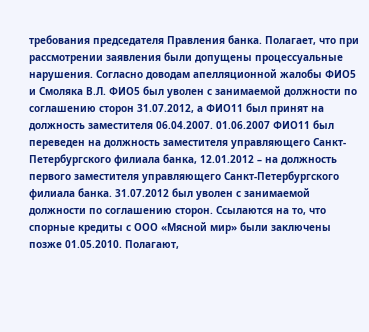требования председателя Правления банка. Полагает, что при рассмотрении заявления были допущены процессуальные нарушения. Согласно доводам апелляционной жалобы ФИО5 и Смоляка В.Л. ФИО5 был уволен с занимаемой должности по соглашению сторон 31.07.2012, а ФИО11 был принят на должность заместителя 06.04.2007. 01.06.2007 ФИО11 был переведен на должность заместителя управляющего Санкт-Петербургского филиала банка, 12.01.2012 – на должность первого заместителя управляющего Санкт-Петербургского филиала банка. 31.07.2012 был уволен с занимаемой должности по соглашению сторон. Ссылаются на то, что спорные кредиты с ООО «Мясной мир» были заключены позже 01.05.2010. Полагают,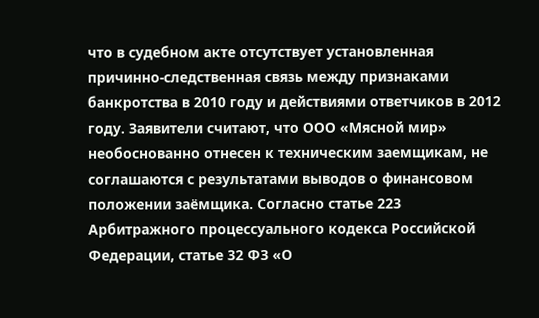что в судебном акте отсутствует установленная причинно-следственная связь между признаками банкротства в 2010 году и действиями ответчиков в 2012 году. Заявители считают, что ООО «Мясной мир» необоснованно отнесен к техническим заемщикам, не соглашаются с результатами выводов о финансовом положении заёмщика. Согласно статье 223 Арбитражного процессуального кодекса Российской Федерации, статье 32 ФЗ «О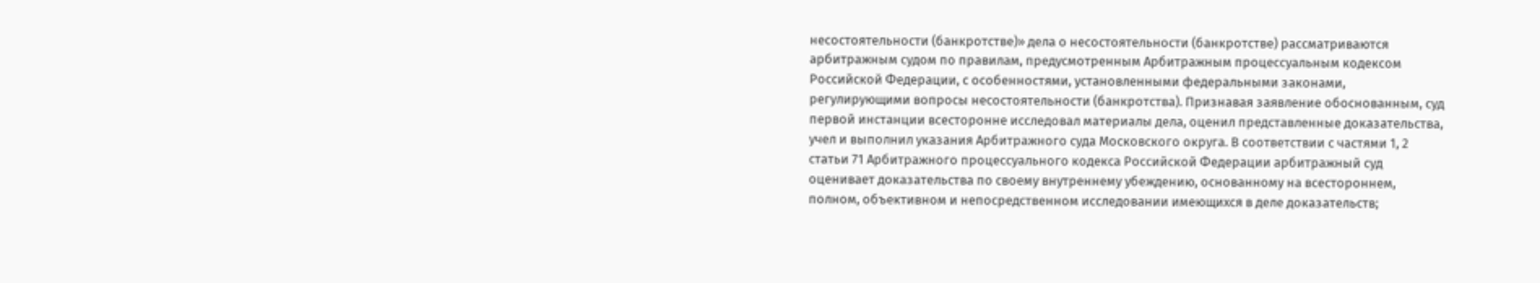несостоятельности (банкротстве)» дела о несостоятельности (банкротстве) рассматриваются арбитражным судом по правилам, предусмотренным Арбитражным процессуальным кодексом Российской Федерации, с особенностями, установленными федеральными законами, регулирующими вопросы несостоятельности (банкротства). Признавая заявление обоснованным, суд первой инстанции всесторонне исследовал материалы дела, оценил представленные доказательства, учел и выполнил указания Арбитражного суда Московского округа. В соответствии с частями 1, 2 статьи 71 Арбитражного процессуального кодекса Российской Федерации арбитражный суд оценивает доказательства по своему внутреннему убеждению, основанному на всестороннем, полном, объективном и непосредственном исследовании имеющихся в деле доказательств;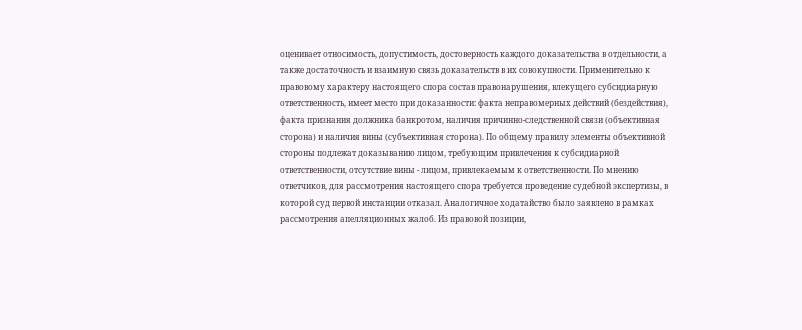оценивает относимость, допустимость, достоверность каждого доказательства в отдельности, а также достаточность и взаимную связь доказательств в их совокупности. Применительно к правовому характеру настоящего спора состав правонарушения, влекущего субсидиарную ответственность, имеет место при доказанности: факта неправомерных действий (бездействия), факта признания должника банкротом, наличия причинно-следственной связи (объективная сторона) и наличия вины (субъективная сторона). По общему правилу элементы объективной стороны подлежат доказыванию лицом, требующим привлечения к субсидиарной ответственности, отсутствие вины - лицом, привлекаемым к ответственности. По мнению ответчиков, для рассмотрения настоящего спора требуется проведение судебной экспертизы, в которой суд первой инстанции отказал. Аналогичное ходатайство было заявлено в рамках рассмотрения апелляционных жалоб. Из правовой позиции,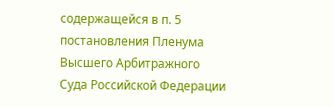содержащейся в п. 5 постановления Пленума Высшего Арбитражного Суда Российской Федерации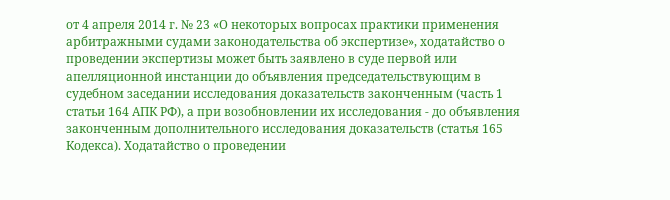от 4 апреля 2014 г. № 23 «О некоторых вопросах практики применения арбитражными судами законодательства об экспертизе», ходатайство о проведении экспертизы может быть заявлено в суде первой или апелляционной инстанции до объявления председательствующим в судебном заседании исследования доказательств законченным (часть 1 статьи 164 АПК РФ), а при возобновлении их исследования - до объявления законченным дополнительного исследования доказательств (статья 165 Кодекса). Ходатайство о проведении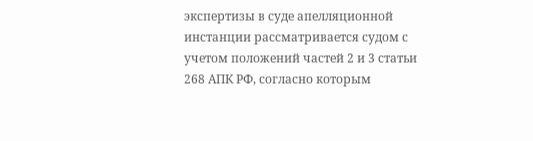экспертизы в суде апелляционной инстанции рассматривается судом с учетом положений частей 2 и 3 статьи 268 АПК РФ, согласно которым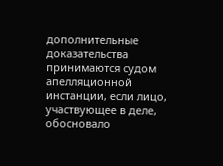дополнительные доказательства принимаются судом апелляционной инстанции, если лицо, участвующее в деле, обосновало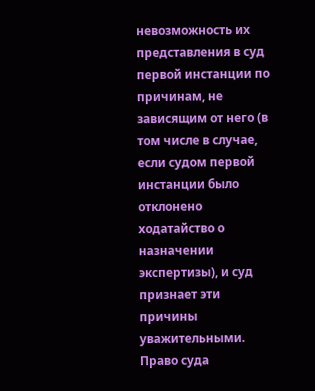невозможность их представления в суд первой инстанции по причинам, не зависящим от него (в том числе в случае, если судом первой инстанции было отклонено ходатайство о назначении экспертизы), и суд признает эти причины уважительными. Право суда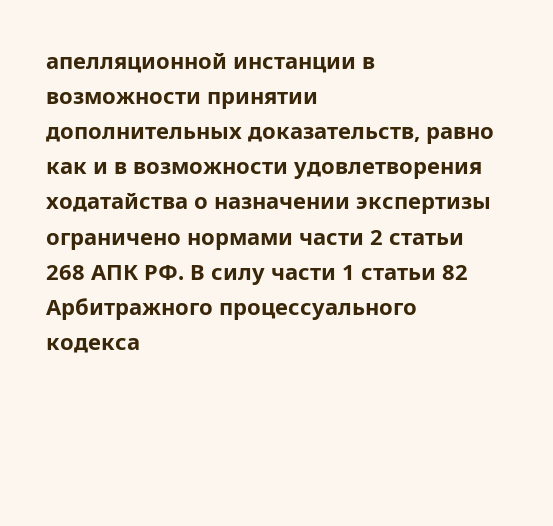апелляционной инстанции в возможности принятии дополнительных доказательств, равно как и в возможности удовлетворения ходатайства о назначении экспертизы ограничено нормами части 2 статьи 268 АПК РФ. В силу части 1 статьи 82 Арбитражного процессуального кодекса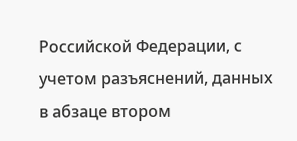Российской Федерации, с учетом разъяснений, данных в абзаце втором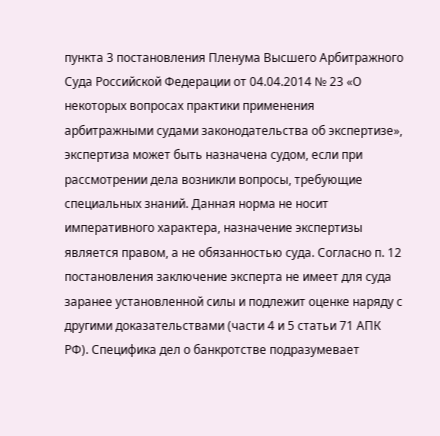пункта 3 постановления Пленума Высшего Арбитражного Суда Российской Федерации от 04.04.2014 № 23 «О некоторых вопросах практики применения арбитражными судами законодательства об экспертизе», экспертиза может быть назначена судом, если при рассмотрении дела возникли вопросы, требующие специальных знаний. Данная норма не носит императивного характера, назначение экспертизы является правом, а не обязанностью суда. Согласно п. 12 постановления заключение эксперта не имеет для суда заранее установленной силы и подлежит оценке наряду с другими доказательствами (части 4 и 5 статьи 71 АПК РФ). Специфика дел о банкротстве подразумевает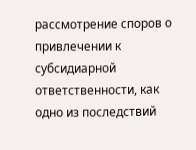рассмотрение споров о привлечении к субсидиарной ответственности, как одно из последствий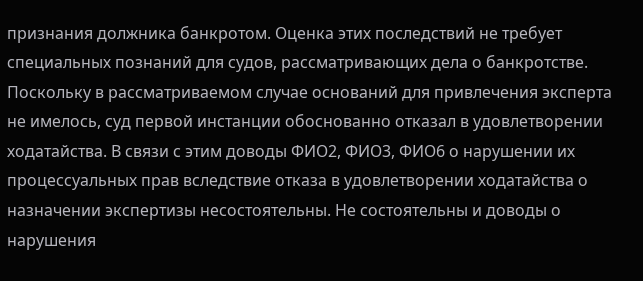признания должника банкротом. Оценка этих последствий не требует специальных познаний для судов, рассматривающих дела о банкротстве. Поскольку в рассматриваемом случае оснований для привлечения эксперта не имелось, суд первой инстанции обоснованно отказал в удовлетворении ходатайства. В связи с этим доводы ФИО2, ФИО3, ФИО6 о нарушении их процессуальных прав вследствие отказа в удовлетворении ходатайства о назначении экспертизы несостоятельны. Не состоятельны и доводы о нарушения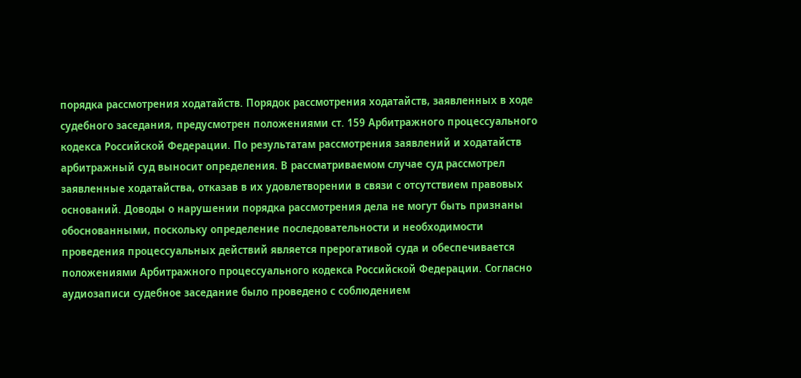порядка рассмотрения ходатайств. Порядок рассмотрения ходатайств, заявленных в ходе судебного заседания, предусмотрен положениями ст. 159 Арбитражного процессуального кодекса Российской Федерации. По результатам рассмотрения заявлений и ходатайств арбитражный суд выносит определения. В рассматриваемом случае суд рассмотрел заявленные ходатайства, отказав в их удовлетворении в связи с отсутствием правовых оснований. Доводы о нарушении порядка рассмотрения дела не могут быть признаны обоснованными, поскольку определение последовательности и необходимости проведения процессуальных действий является прерогативой суда и обеспечивается положениями Арбитражного процессуального кодекса Российской Федерации. Согласно аудиозаписи судебное заседание было проведено с соблюдением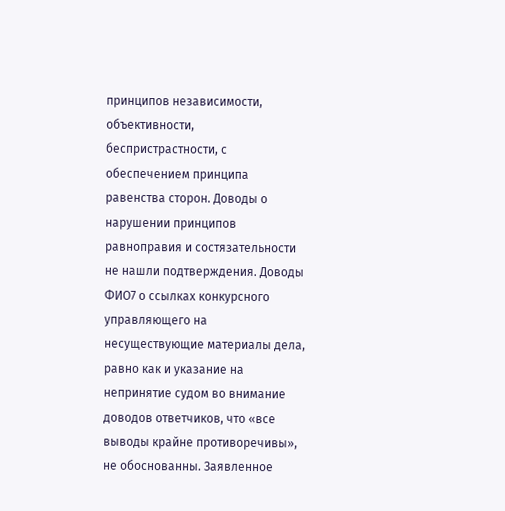принципов независимости, объективности, беспристрастности, с обеспечением принципа равенства сторон. Доводы о нарушении принципов равноправия и состязательности не нашли подтверждения. Доводы ФИО7 о ссылках конкурсного управляющего на несуществующие материалы дела, равно как и указание на непринятие судом во внимание доводов ответчиков, что «все выводы крайне противоречивы», не обоснованны. Заявленное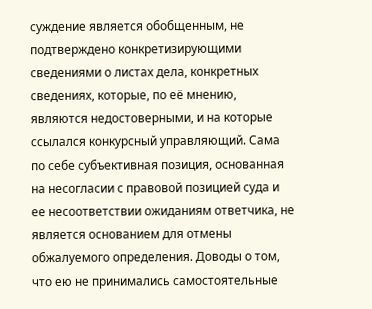суждение является обобщенным, не подтверждено конкретизирующими сведениями о листах дела, конкретных сведениях, которые, по её мнению, являются недостоверными, и на которые ссылался конкурсный управляющий. Сама по себе субъективная позиция, основанная на несогласии с правовой позицией суда и ее несоответствии ожиданиям ответчика, не является основанием для отмены обжалуемого определения. Доводы о том, что ею не принимались самостоятельные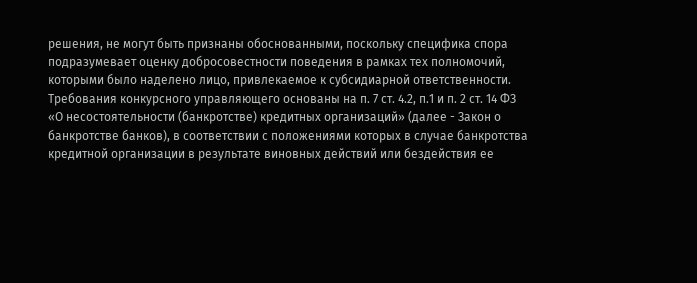решения, не могут быть признаны обоснованными, поскольку специфика спора подразумевает оценку добросовестности поведения в рамках тех полномочий, которыми было наделено лицо, привлекаемое к субсидиарной ответственности. Требования конкурсного управляющего основаны на п. 7 ст. 4.2, п.1 и п. 2 ст. 14 ФЗ «О несостоятельности (банкротстве) кредитных организаций» (далее - Закон о банкротстве банков), в соответствии с положениями которых в случае банкротства кредитной организации в результате виновных действий или бездействия ее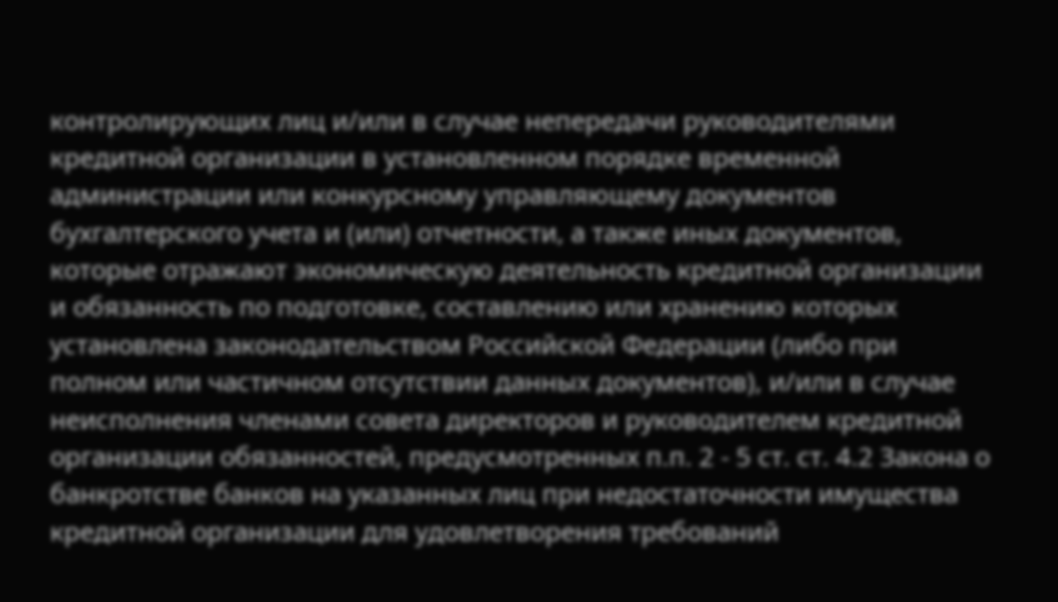контролирующих лиц и/или в случае непередачи руководителями кредитной организации в установленном порядке временной администрации или конкурсному управляющему документов бухгалтерского учета и (или) отчетности, а также иных документов, которые отражают экономическую деятельность кредитной организации и обязанность по подготовке, составлению или хранению которых установлена законодательством Российской Федерации (либо при полном или частичном отсутствии данных документов), и/или в случае неисполнения членами совета директоров и руководителем кредитной организации обязанностей, предусмотренных п.п. 2 - 5 ст. ст. 4.2 Закона о банкротстве банков на указанных лиц при недостаточности имущества кредитной организации для удовлетворения требований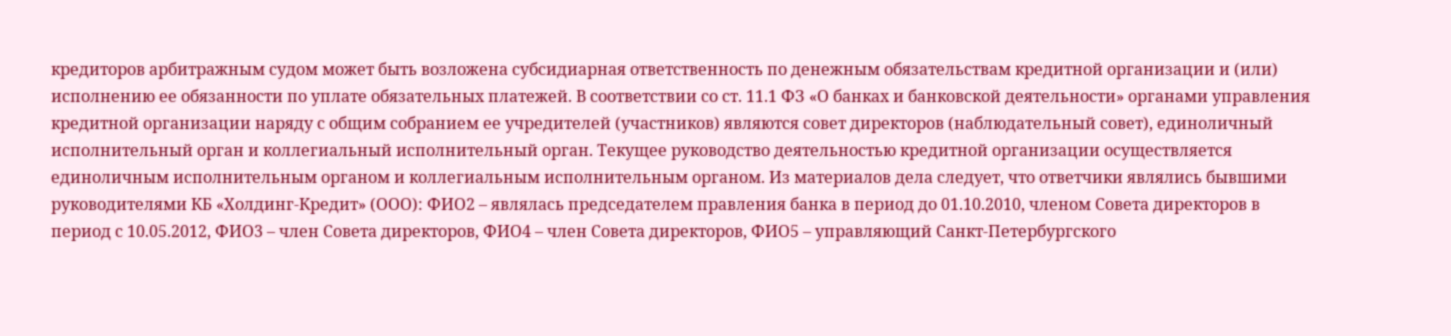кредиторов арбитражным судом может быть возложена субсидиарная ответственность по денежным обязательствам кредитной организации и (или) исполнению ее обязанности по уплате обязательных платежей. В соответствии со ст. 11.1 ФЗ «О банках и банковской деятельности» органами управления кредитной организации наряду с общим собранием ее учредителей (участников) являются совет директоров (наблюдательный совет), единоличный исполнительный орган и коллегиальный исполнительный орган. Текущее руководство деятельностью кредитной организации осуществляется единоличным исполнительным органом и коллегиальным исполнительным органом. Из материалов дела следует, что ответчики являлись бывшими руководителями КБ «Холдинг-Кредит» (ООО): ФИО2 – являлась председателем правления банка в период до 01.10.2010, членом Совета директоров в период с 10.05.2012, ФИО3 – член Совета директоров, ФИО4 – член Совета директоров, ФИО5 – управляющий Санкт-Петербургского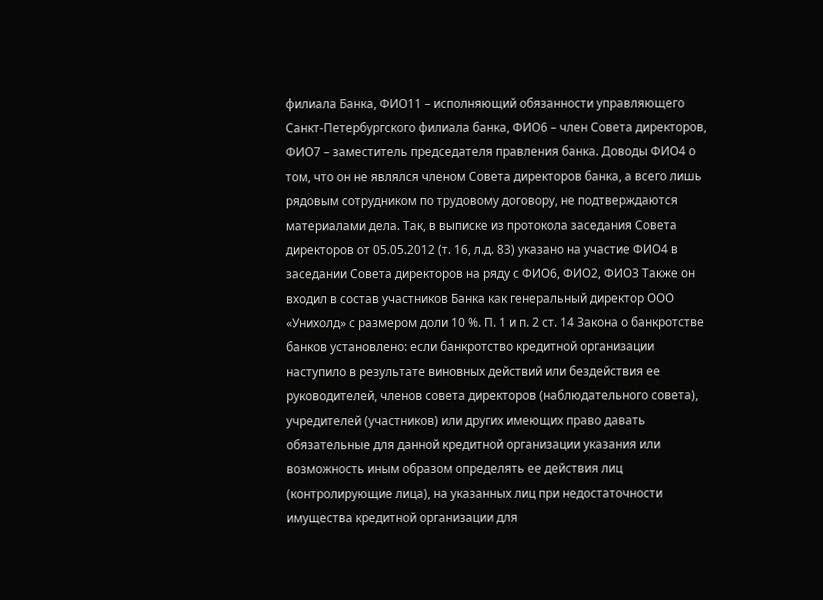филиала Банка, ФИО11 – исполняющий обязанности управляющего Санкт-Петербургского филиала банка, ФИО6 – член Совета директоров, ФИО7 – заместитель председателя правления банка. Доводы ФИО4 о том, что он не являлся членом Совета директоров банка, а всего лишь рядовым сотрудником по трудовому договору, не подтверждаются материалами дела. Так, в выписке из протокола заседания Совета директоров от 05.05.2012 (т. 16, л.д. 83) указано на участие ФИО4 в заседании Совета директоров на ряду с ФИО6, ФИО2, ФИО3 Также он входил в состав участников Банка как генеральный директор ООО «Унихолд» с размером доли 10 %. П. 1 и п. 2 ст. 14 Закона о банкротстве банков установлено: если банкротство кредитной организации наступило в результате виновных действий или бездействия ее руководителей, членов совета директоров (наблюдательного совета), учредителей (участников) или других имеющих право давать обязательные для данной кредитной организации указания или возможность иным образом определять ее действия лиц (контролирующие лица), на указанных лиц при недостаточности имущества кредитной организации для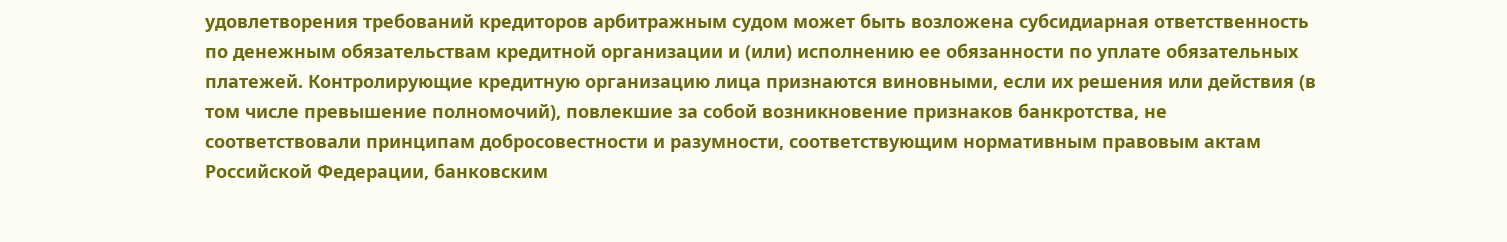удовлетворения требований кредиторов арбитражным судом может быть возложена субсидиарная ответственность по денежным обязательствам кредитной организации и (или) исполнению ее обязанности по уплате обязательных платежей. Контролирующие кредитную организацию лица признаются виновными, если их решения или действия (в том числе превышение полномочий), повлекшие за собой возникновение признаков банкротства, не соответствовали принципам добросовестности и разумности, соответствующим нормативным правовым актам Российской Федерации, банковским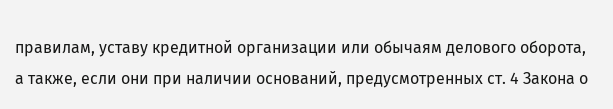правилам, уставу кредитной организации или обычаям делового оборота, а также, если они при наличии оснований, предусмотренных ст. 4 Закона о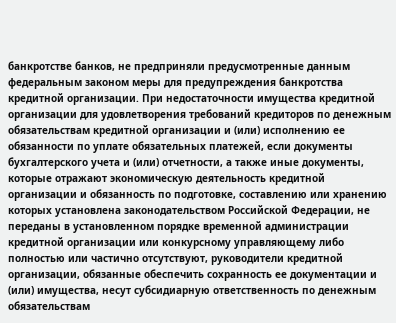банкротстве банков, не предприняли предусмотренные данным федеральным законом меры для предупреждения банкротства кредитной организации. При недостаточности имущества кредитной организации для удовлетворения требований кредиторов по денежным обязательствам кредитной организации и (или) исполнению ее обязанности по уплате обязательных платежей, если документы бухгалтерского учета и (или) отчетности, а также иные документы, которые отражают экономическую деятельность кредитной организации и обязанность по подготовке, составлению или хранению которых установлена законодательством Российской Федерации, не переданы в установленном порядке временной администрации кредитной организации или конкурсному управляющему либо полностью или частично отсутствуют, руководители кредитной организации, обязанные обеспечить сохранность ее документации и (или) имущества, несут субсидиарную ответственность по денежным обязательствам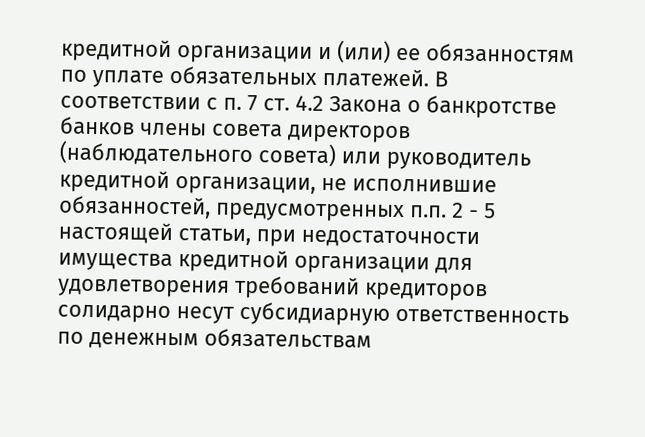кредитной организации и (или) ее обязанностям по уплате обязательных платежей. В соответствии с п. 7 ст. 4.2 Закона о банкротстве банков члены совета директоров (наблюдательного совета) или руководитель кредитной организации, не исполнившие обязанностей, предусмотренных п.п. 2 - 5 настоящей статьи, при недостаточности имущества кредитной организации для удовлетворения требований кредиторов солидарно несут субсидиарную ответственность по денежным обязательствам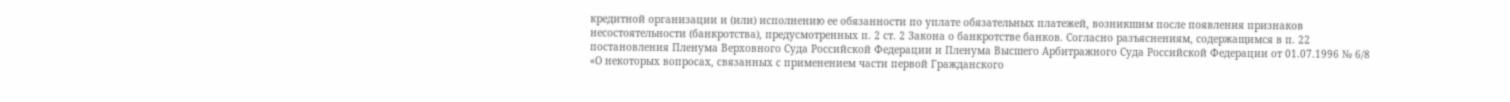кредитной организации и (или) исполнению ее обязанности по уплате обязательных платежей, возникшим после появления признаков несостоятельности (банкротства), предусмотренных п. 2 ст. 2 Закона о банкротстве банков. Согласно разъяснениям, содержащимся в п. 22 постановления Пленума Верховного Суда Российской Федерации и Пленума Высшего Арбитражного Суда Российской Федерации от 01.07.1996 № 6/8 «О некоторых вопросах, связанных с применением части первой Гражданского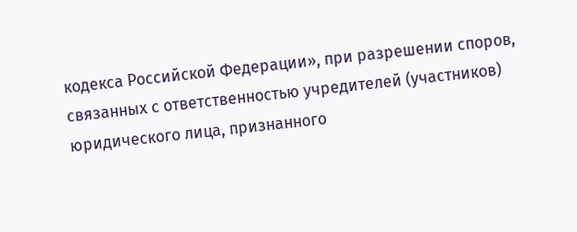кодекса Российской Федерации», при разрешении споров, связанных с ответственностью учредителей (участников) юридического лица, признанного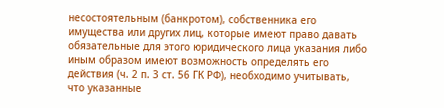несостоятельным (банкротом), собственника его имущества или других лиц, которые имеют право давать обязательные для этого юридического лица указания либо иным образом имеют возможность определять его действия (ч. 2 п. 3 ст. 56 ГК РФ), необходимо учитывать, что указанные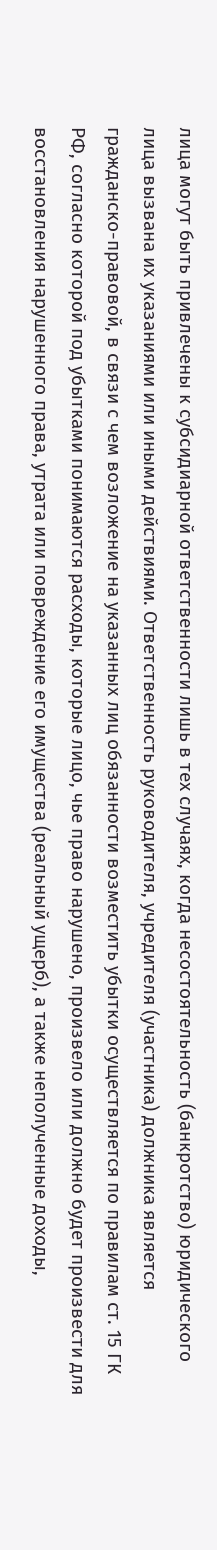лица могут быть привлечены к субсидиарной ответственности лишь в тех случаях, когда несостоятельность (банкротство) юридического лица вызвана их указаниями или иными действиями. Ответственность руководителя, учредителя (участника) должника является гражданско-правовой, в связи с чем возложение на указанных лиц обязанности возместить убытки осуществляется по правилам ст. 15 ГК РФ, согласно которой под убытками понимаются расходы, которые лицо, чье право нарушено, произвело или должно будет произвести для восстановления нарушенного права, утрата или повреждение его имущества (реальный ущерб), а также неполученные доходы,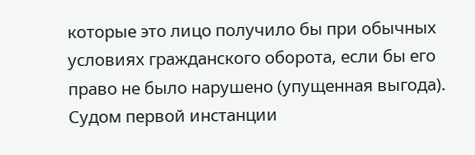которые это лицо получило бы при обычных условиях гражданского оборота, если бы его право не было нарушено (упущенная выгода). Судом первой инстанции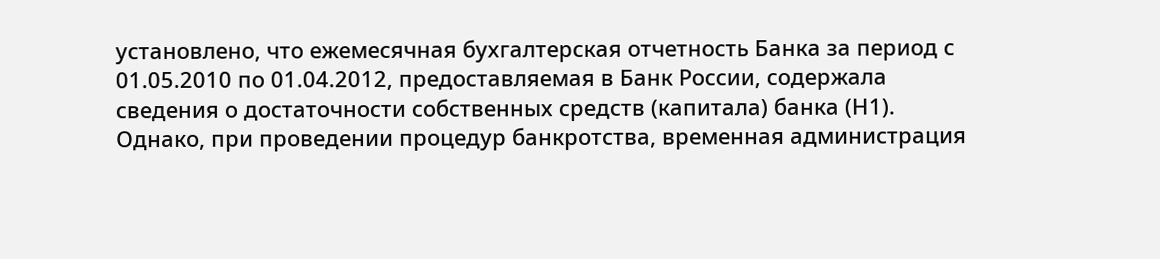установлено, что ежемесячная бухгалтерская отчетность Банка за период с 01.05.2010 по 01.04.2012, предоставляемая в Банк России, содержала сведения о достаточности собственных средств (капитала) банка (Н1). Однако, при проведении процедур банкротства, временная администрация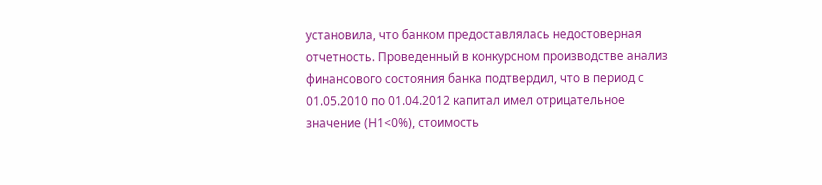установила, что банком предоставлялась недостоверная отчетность. Проведенный в конкурсном производстве анализ финансового состояния банка подтвердил, что в период с 01.05.2010 по 01.04.2012 капитал имел отрицательное значение (Н1<0%), стоимость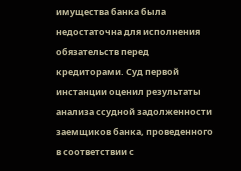имущества банка была недостаточна для исполнения обязательств перед кредиторами. Суд первой инстанции оценил результаты анализа ссудной задолженности заемщиков банка, проведенного в соответствии с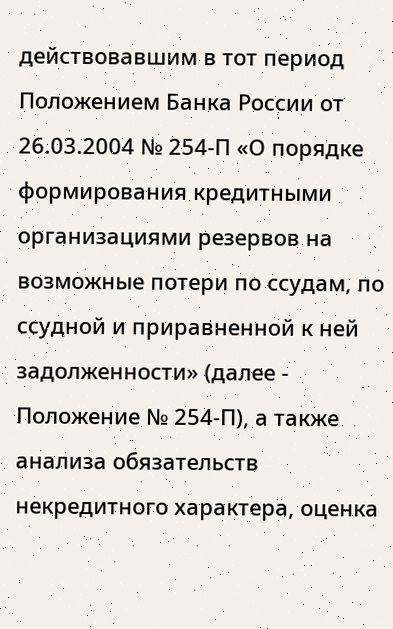действовавшим в тот период Положением Банка России от 26.03.2004 № 254-П «О порядке формирования кредитными организациями резервов на возможные потери по ссудам, по ссудной и приравненной к ней задолженности» (далее - Положение № 254-П), а также анализа обязательств некредитного характера, оценка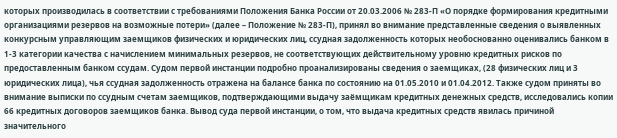которых производилась в соответствии с требованиями Положения Банка России от 20.03.2006 № 283-П «О порядке формирования кредитными организациями резервов на возможные потери» (далее – Положение № 283-П), принял во внимание представленные сведения о выявленных конкурсным управляющим заемщиков физических и юридических лиц, ссудная задолженность которых необоснованно оценивались банком в 1-3 категории качества с начислением минимальных резервов, не соответствующих действительному уровню кредитных рисков по предоставленным банком ссудам. Судом первой инстанции подробно проанализированы сведения о заемщиках, (28 физических лиц и 3 юридических лица), чья ссудная задолженность отражена на балансе банка по состоянию на 01.05.2010 и 01.04.2012. Также судом приняты во внимание выписки по ссудным счетам заемщиков, подтверждающими выдачу заёмщикам кредитных денежных средств, исследовались копии 66 кредитных договоров заемщиков банка. Вывод суда первой инстанции, о том, что выдача кредитных средств явилась причиной значительного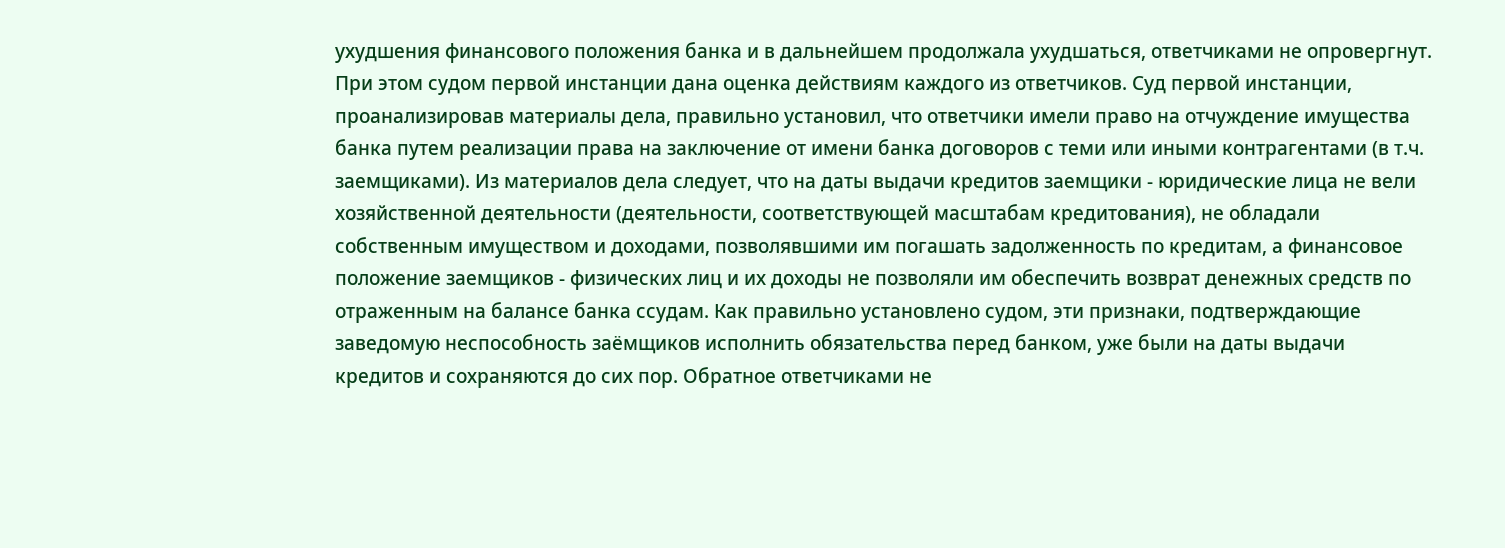ухудшения финансового положения банка и в дальнейшем продолжала ухудшаться, ответчиками не опровергнут. При этом судом первой инстанции дана оценка действиям каждого из ответчиков. Суд первой инстанции, проанализировав материалы дела, правильно установил, что ответчики имели право на отчуждение имущества банка путем реализации права на заключение от имени банка договоров с теми или иными контрагентами (в т.ч. заемщиками). Из материалов дела следует, что на даты выдачи кредитов заемщики - юридические лица не вели хозяйственной деятельности (деятельности, соответствующей масштабам кредитования), не обладали собственным имуществом и доходами, позволявшими им погашать задолженность по кредитам, а финансовое положение заемщиков - физических лиц и их доходы не позволяли им обеспечить возврат денежных средств по отраженным на балансе банка ссудам. Как правильно установлено судом, эти признаки, подтверждающие заведомую неспособность заёмщиков исполнить обязательства перед банком, уже были на даты выдачи кредитов и сохраняются до сих пор. Обратное ответчиками не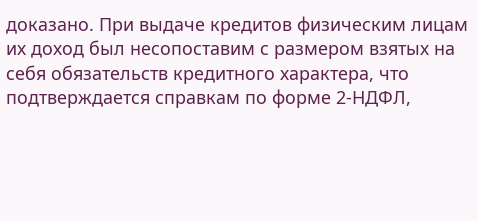доказано. При выдаче кредитов физическим лицам их доход был несопоставим с размером взятых на себя обязательств кредитного характера, что подтверждается справкам по форме 2-НДФЛ,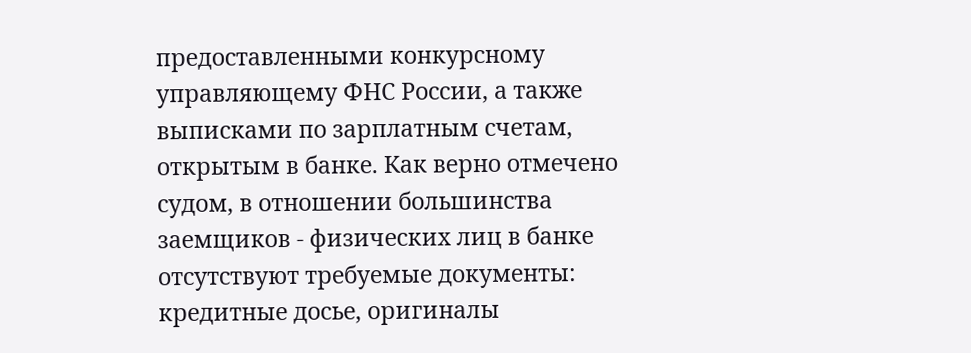предоставленными конкурсному управляющему ФНС России, а также выписками по зарплатным счетам, открытым в банке. Как верно отмечено судом, в отношении большинства заемщиков - физических лиц в банке отсутствуют требуемые документы: кредитные досье, оригиналы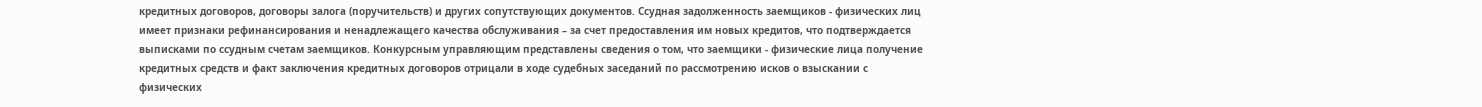кредитных договоров, договоры залога (поручительств) и других сопутствующих документов. Ссудная задолженность заемщиков - физических лиц имеет признаки рефинансирования и ненадлежащего качества обслуживания – за счет предоставления им новых кредитов, что подтверждается выписками по ссудным счетам заемщиков. Конкурсным управляющим представлены сведения о том, что заемщики - физические лица получение кредитных средств и факт заключения кредитных договоров отрицали в ходе судебных заседаний по рассмотрению исков о взыскании с физических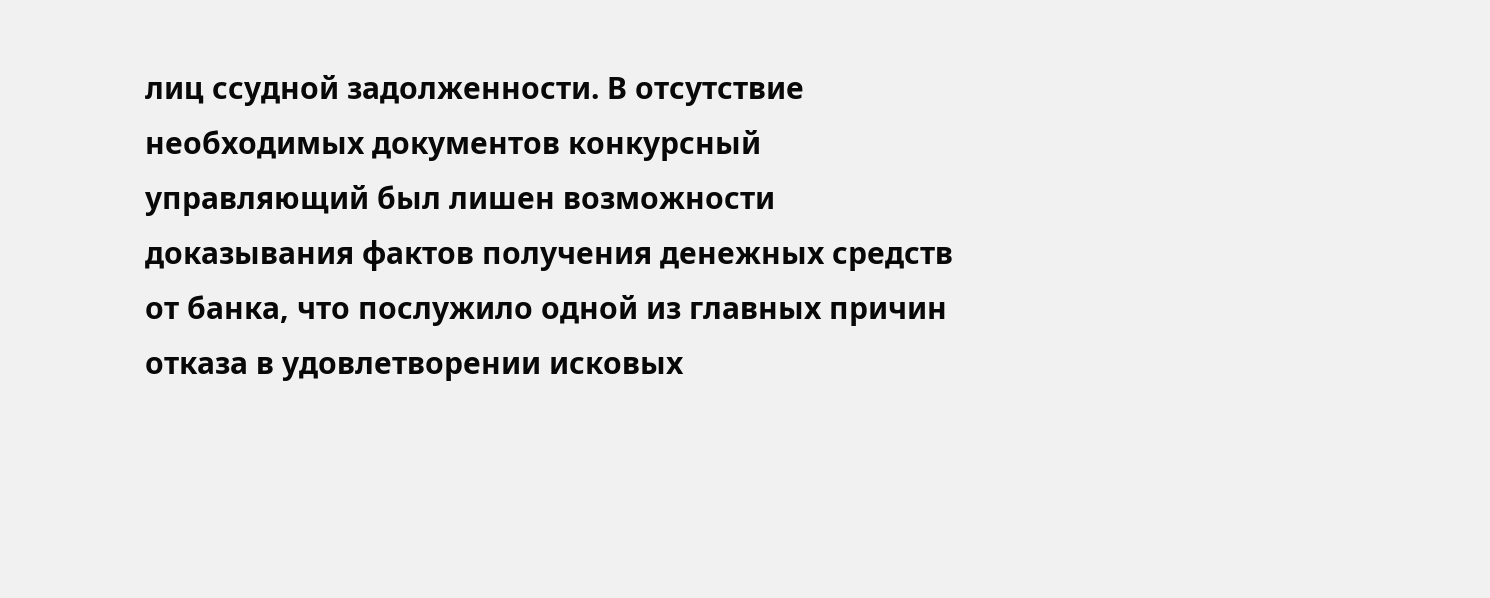лиц ссудной задолженности. В отсутствие необходимых документов конкурсный управляющий был лишен возможности доказывания фактов получения денежных средств от банка, что послужило одной из главных причин отказа в удовлетворении исковых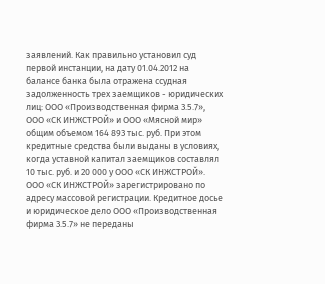заявлений. Как правильно установил суд первой инстанции, на дату 01.04.2012 на балансе банка была отражена ссудная задолженность трех заемщиков - юридических лиц: ООО «Производственная фирма 3.5.7», ООО «СК ИНЖСТРОЙ» и ООО «Мясной мир» общим объемом 164 893 тыс. руб. При этом кредитные средства были выданы в условиях, когда уставной капитал заемщиков составлял 10 тыс. руб. и 20 000 у ООО «СК ИНЖСТРОЙ». ООО «СК ИНЖСТРОЙ» зарегистрировано по адресу массовой регистрации. Кредитное досье и юридическое дело ООО «Производственная фирма 3.5.7» не переданы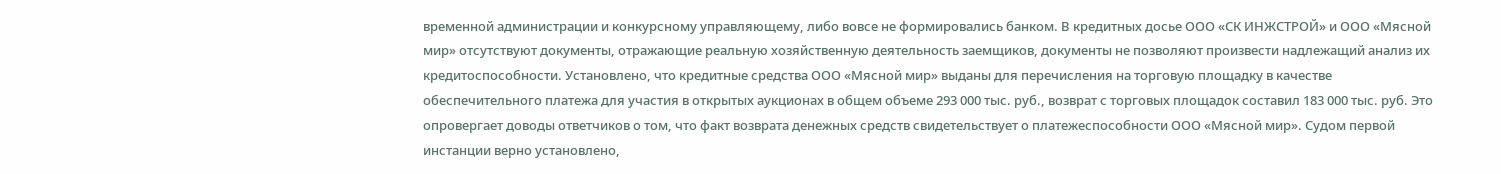временной администрации и конкурсному управляющему, либо вовсе не формировались банком. В кредитных досье ООО «СК ИНЖСТРОЙ» и ООО «Мясной мир» отсутствуют документы, отражающие реальную хозяйственную деятельность заемщиков, документы не позволяют произвести надлежащий анализ их кредитоспособности. Установлено, что кредитные средства ООО «Мясной мир» выданы для перечисления на торговую площадку в качестве обеспечительного платежа для участия в открытых аукционах в общем объеме 293 000 тыс. руб., возврат с торговых площадок составил 183 000 тыс. руб. Это опровергает доводы ответчиков о том, что факт возврата денежных средств свидетельствует о платежеспособности ООО «Мясной мир». Судом первой инстанции верно установлено,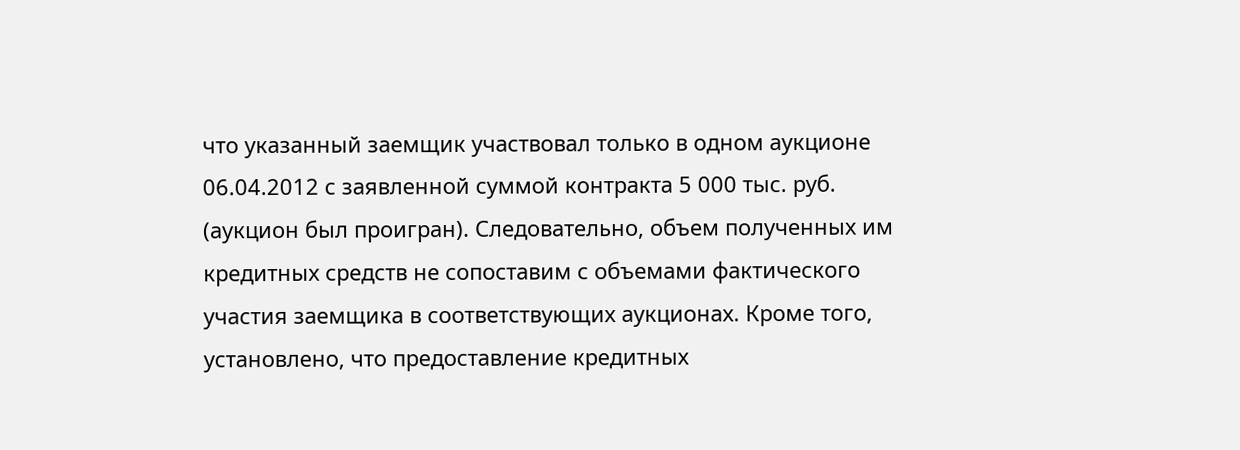что указанный заемщик участвовал только в одном аукционе 06.04.2012 с заявленной суммой контракта 5 000 тыс. руб. (аукцион был проигран). Следовательно, объем полученных им кредитных средств не сопоставим с объемами фактического участия заемщика в соответствующих аукционах. Кроме того, установлено, что предоставление кредитных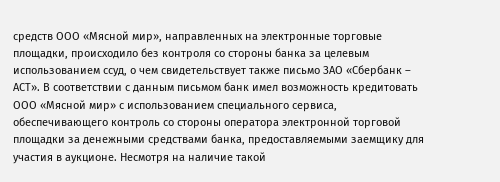средств ООО «Мясной мир», направленных на электронные торговые площадки, происходило без контроля со стороны банка за целевым использованием ссуд, о чем свидетельствует также письмо ЗАО «Сбербанк – АСТ». В соответствии с данным письмом банк имел возможность кредитовать ООО «Мясной мир» с использованием специального сервиса, обеспечивающего контроль со стороны оператора электронной торговой площадки за денежными средствами банка, предоставляемыми заемщику для участия в аукционе. Несмотря на наличие такой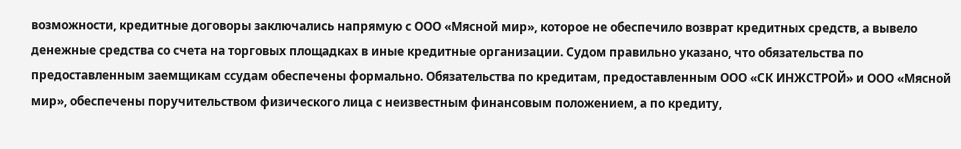возможности, кредитные договоры заключались напрямую с ООО «Мясной мир», которое не обеспечило возврат кредитных средств, а вывело денежные средства со счета на торговых площадках в иные кредитные организации. Судом правильно указано, что обязательства по предоставленным заемщикам ссудам обеспечены формально. Обязательства по кредитам, предоставленным ООО «СК ИНЖСТРОЙ» и ООО «Мясной мир», обеспечены поручительством физического лица с неизвестным финансовым положением, а по кредиту,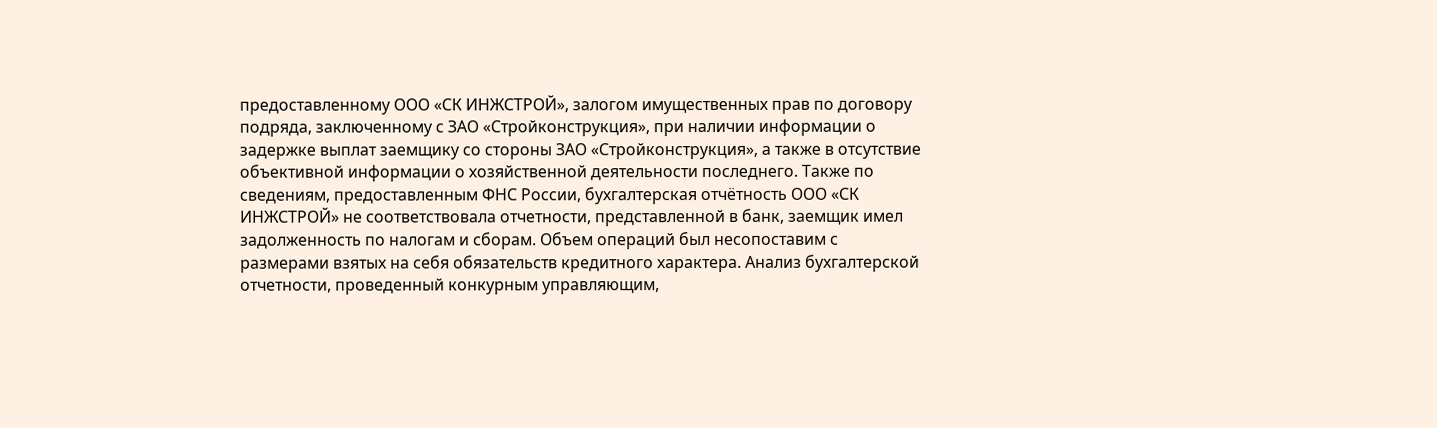предоставленному ООО «СК ИНЖСТРОЙ», залогом имущественных прав по договору подряда, заключенному с ЗАО «Стройконструкция», при наличии информации о задержке выплат заемщику со стороны ЗАО «Стройконструкция», а также в отсутствие объективной информации о хозяйственной деятельности последнего. Также по сведениям, предоставленным ФНС России, бухгалтерская отчётность ООО «СК ИНЖСТРОЙ» не соответствовала отчетности, представленной в банк, заемщик имел задолженность по налогам и сборам. Объем операций был несопоставим с размерами взятых на себя обязательств кредитного характера. Анализ бухгалтерской отчетности, проведенный конкурным управляющим,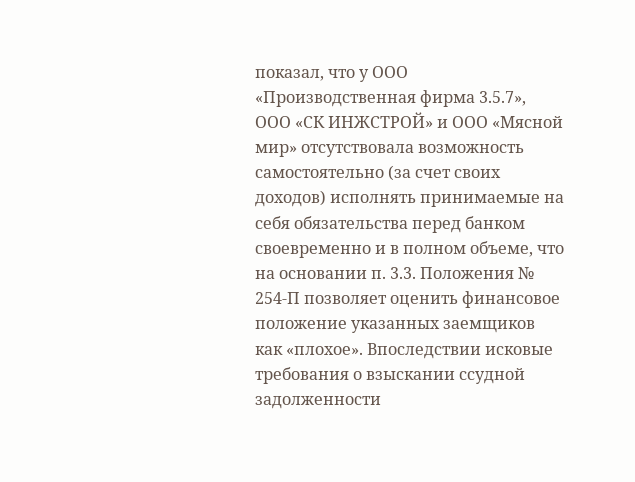показал, что у ООО «Производственная фирма 3.5.7», ООО «СК ИНЖСТРОЙ» и ООО «Мясной мир» отсутствовала возможность самостоятельно (за счет своих доходов) исполнять принимаемые на себя обязательства перед банком своевременно и в полном объеме, что на основании п. 3.3. Положения № 254-П позволяет оценить финансовое положение указанных заемщиков как «плохое». Впоследствии исковые требования о взыскании ссудной задолженности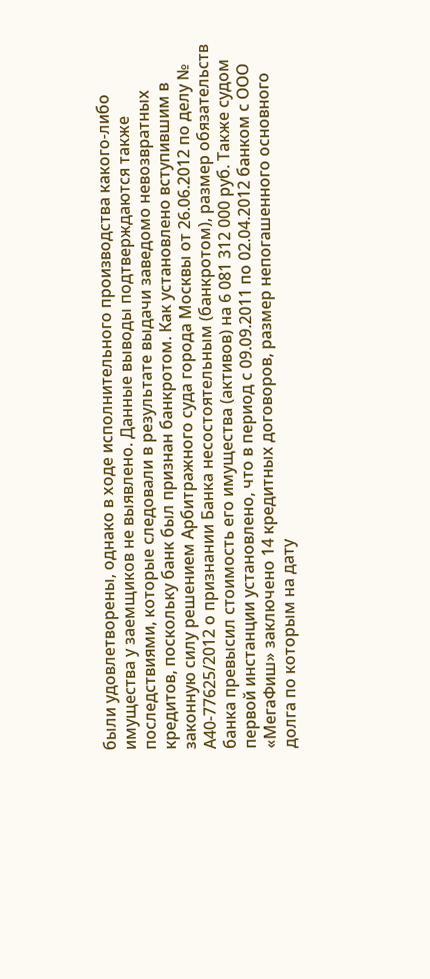были удовлетворены, однако в ходе исполнительного производства какого-либо имущества у заемщиков не выявлено. Данные выводы подтверждаются также последствиями, которые следовали в результате выдачи заведомо невозвратных кредитов, поскольку банк был признан банкротом. Как установлено вступившим в законную силу решением Арбитражного суда города Москвы от 26.06.2012 по делу № А40-77625/2012 о признании Банка несостоятельным (банкротом), размер обязательств банка превысил стоимость его имущества (активов) на 6 081 312 000 руб. Также судом первой инстанции установлено, что в период с 09.09.2011 по 02.04.2012 банком с ООО «МегаФиш» заключено 14 кредитных договоров, размер непогашенного основного долга по которым на дату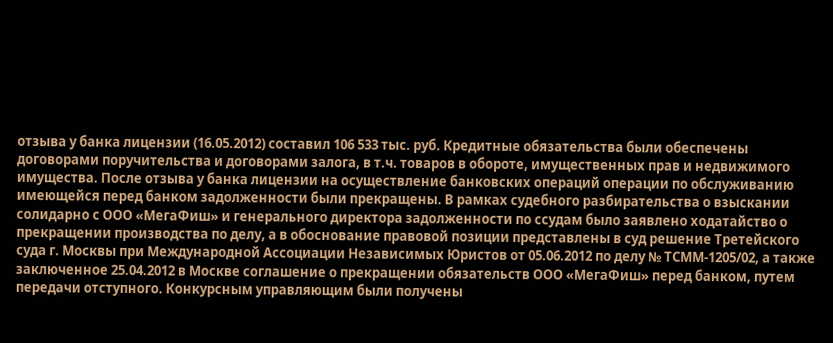отзыва у банка лицензии (16.05.2012) составил 106 533 тыс. руб. Кредитные обязательства были обеспечены договорами поручительства и договорами залога, в т.ч. товаров в обороте, имущественных прав и недвижимого имущества. После отзыва у банка лицензии на осуществление банковских операций операции по обслуживанию имеющейся перед банком задолженности были прекращены. В рамках судебного разбирательства о взыскании солидарно с ООО «МегаФиш» и генерального директора задолженности по ссудам было заявлено ходатайство о прекращении производства по делу, а в обоснование правовой позиции представлены в суд решение Третейского суда г. Москвы при Международной Ассоциации Независимых Юристов от 05.06.2012 по делу № ТСММ-1205/02, а также заключенное 25.04.2012 в Москве соглашение о прекращении обязательств ООО «МегаФиш» перед банком, путем передачи отступного. Конкурсным управляющим были получены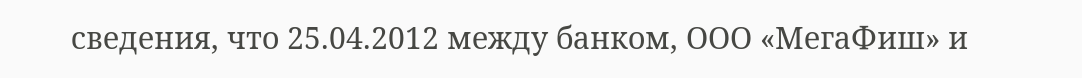сведения, что 25.04.2012 между банком, ООО «МегаФиш» и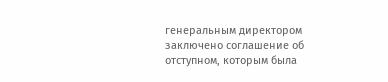генеральным директором заключено соглашение об отступном, которым была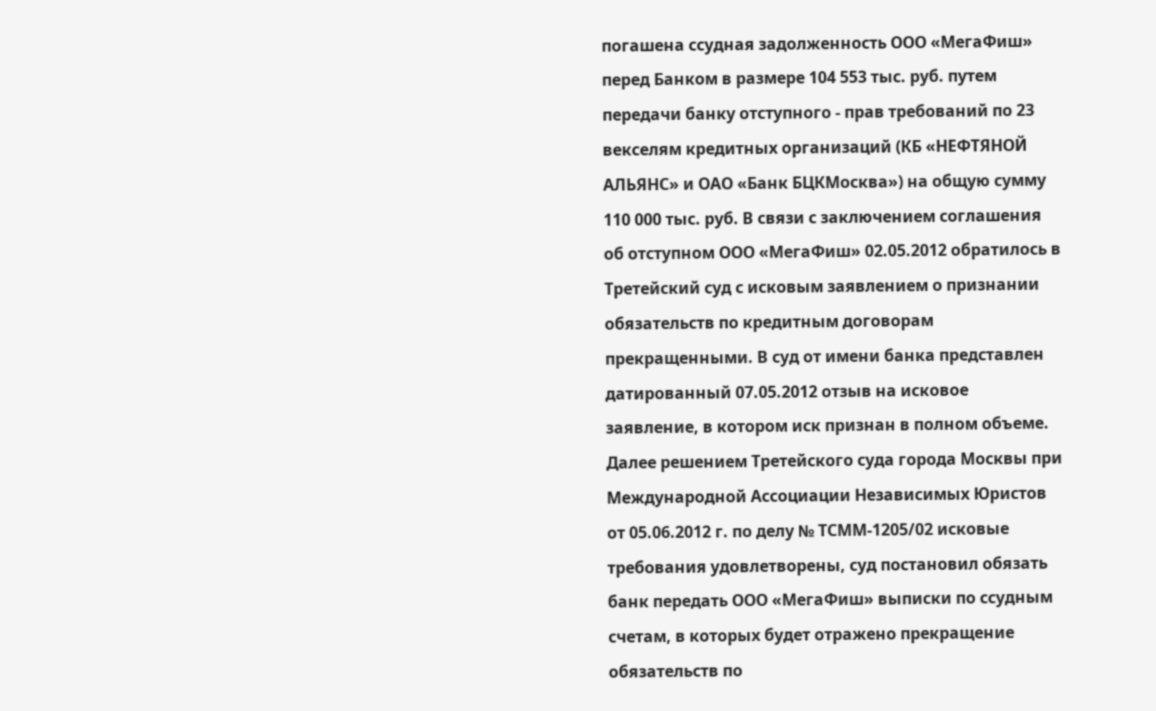погашена ссудная задолженность ООО «МегаФиш» перед Банком в размере 104 553 тыс. руб. путем передачи банку отступного - прав требований по 23 векселям кредитных организаций (КБ «НЕФТЯНОЙ АЛЬЯНС» и ОАО «Банк БЦКМосква») на общую сумму 110 000 тыс. руб. В связи с заключением соглашения об отступном ООО «МегаФиш» 02.05.2012 обратилось в Третейский суд с исковым заявлением о признании обязательств по кредитным договорам прекращенными. В суд от имени банка представлен датированный 07.05.2012 отзыв на исковое заявление, в котором иск признан в полном объеме. Далее решением Третейского суда города Москвы при Международной Ассоциации Независимых Юристов от 05.06.2012 г. по делу № ТСММ-1205/02 исковые требования удовлетворены, суд постановил обязать банк передать ООО «МегаФиш» выписки по ссудным счетам, в которых будет отражено прекращение обязательств по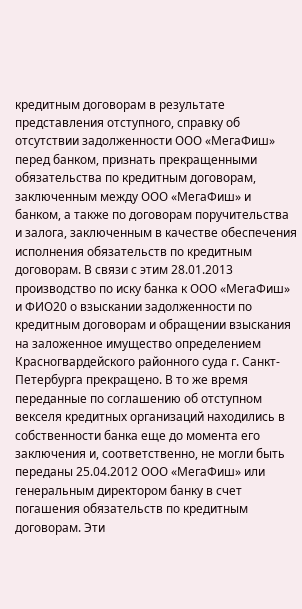кредитным договорам в результате представления отступного, справку об отсутствии задолженности ООО «МегаФиш» перед банком, признать прекращенными обязательства по кредитным договорам, заключенным между ООО «МегаФиш» и банком, а также по договорам поручительства и залога, заключенным в качестве обеспечения исполнения обязательств по кредитным договорам. В связи с этим 28.01.2013 производство по иску банка к ООО «МегаФиш» и ФИО20 о взыскании задолженности по кредитным договорам и обращении взыскания на заложенное имущество определением Красногвардейского районного суда г. Санкт-Петербурга прекращено. В то же время переданные по соглашению об отступном векселя кредитных организаций находились в собственности банка еще до момента его заключения и, соответственно, не могли быть переданы 25.04.2012 ООО «МегаФиш» или генеральным директором банку в счет погашения обязательств по кредитным договорам. Эти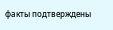факты подтверждены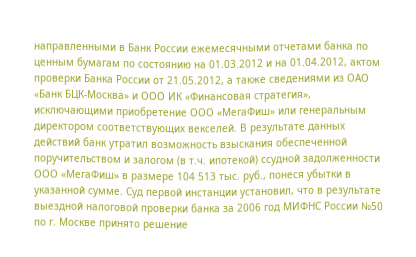направленными в Банк России ежемесячными отчетами банка по ценным бумагам по состоянию на 01.03.2012 и на 01.04.2012, актом проверки Банка России от 21.05.2012, а также сведениями из ОАО «Банк БЦК-Москва» и ООО ИК «Финансовая стратегия», исключающими приобретение ООО «МегаФиш» или генеральным директором соответствующих векселей. В результате данных действий банк утратил возможность взыскания обеспеченной поручительством и залогом (в т.ч. ипотекой) ссудной задолженности ООО «МегаФиш» в размере 104 513 тыс. руб., понеся убытки в указанной сумме. Суд первой инстанции установил, что в результате выездной налоговой проверки банка за 2006 год МИФНС России №50 по г. Москве принято решение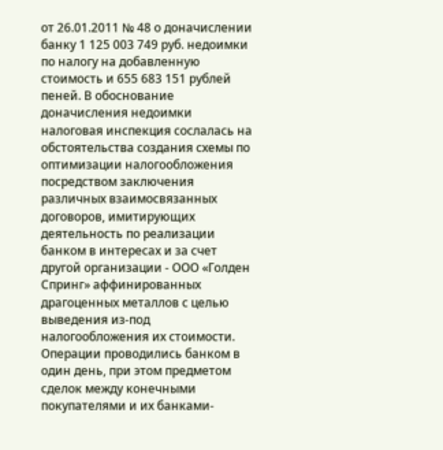от 26.01.2011 № 48 о доначислении банку 1 125 003 749 руб. недоимки по налогу на добавленную стоимость и 655 683 151 рублей пеней. В обоснование доначисления недоимки налоговая инспекция сослалась на обстоятельства создания схемы по оптимизации налогообложения посредством заключения различных взаимосвязанных договоров, имитирующих деятельность по реализации банком в интересах и за счет другой организации - ООО «Голден Спринг» аффинированных драгоценных металлов с целью выведения из-под налогообложения их стоимости. Операции проводились банком в один день, при этом предметом сделок между конечными покупателями и их банками-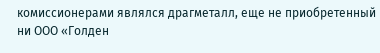комиссионерами являлся драгметалл, еще не приобретенный ни ООО «Голден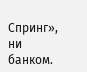Спринг», ни банком.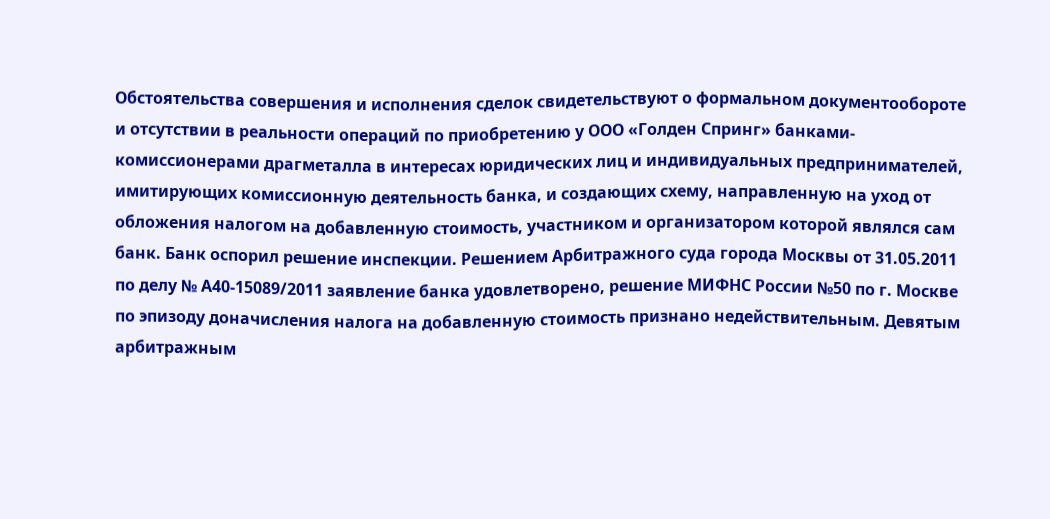Обстоятельства совершения и исполнения сделок свидетельствуют о формальном документообороте и отсутствии в реальности операций по приобретению у ООО «Голден Спринг» банками-комиссионерами драгметалла в интересах юридических лиц и индивидуальных предпринимателей, имитирующих комиссионную деятельность банка, и создающих схему, направленную на уход от обложения налогом на добавленную стоимость, участником и организатором которой являлся сам банк. Банк оспорил решение инспекции. Решением Арбитражного суда города Москвы от 31.05.2011 по делу № А40-15089/2011 заявление банка удовлетворено, решение МИФНС России №50 по г. Москве по эпизоду доначисления налога на добавленную стоимость признано недействительным. Девятым арбитражным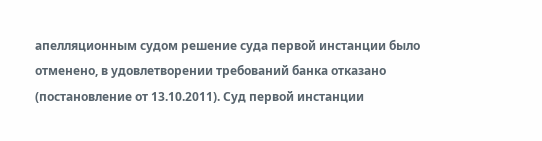апелляционным судом решение суда первой инстанции было отменено, в удовлетворении требований банка отказано (постановление от 13.10.2011). Суд первой инстанции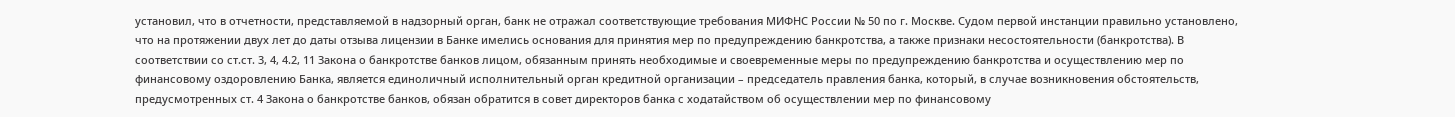установил, что в отчетности, представляемой в надзорный орган, банк не отражал соответствующие требования МИФНС России № 50 по г. Москве. Судом первой инстанции правильно установлено, что на протяжении двух лет до даты отзыва лицензии в Банке имелись основания для принятия мер по предупреждению банкротства, а также признаки несостоятельности (банкротства). В соответствии со ст.ст. 3, 4, 4.2, 11 Закона о банкротстве банков лицом, обязанным принять необходимые и своевременные меры по предупреждению банкротства и осуществлению мер по финансовому оздоровлению Банка, является единоличный исполнительный орган кредитной организации – председатель правления банка, который, в случае возникновения обстоятельств, предусмотренных ст. 4 Закона о банкротстве банков, обязан обратится в совет директоров банка с ходатайством об осуществлении мер по финансовому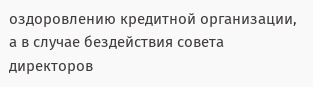оздоровлению кредитной организации, а в случае бездействия совета директоров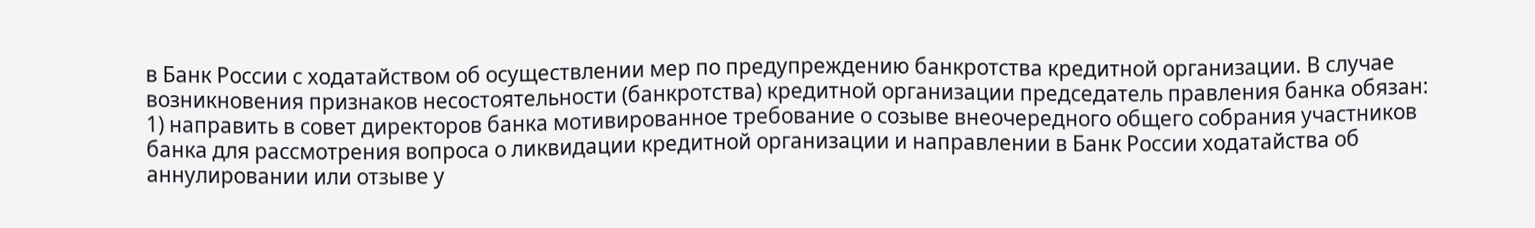в Банк России с ходатайством об осуществлении мер по предупреждению банкротства кредитной организации. В случае возникновения признаков несостоятельности (банкротства) кредитной организации председатель правления банка обязан: 1) направить в совет директоров банка мотивированное требование о созыве внеочередного общего собрания участников банка для рассмотрения вопроса о ликвидации кредитной организации и направлении в Банк России ходатайства об аннулировании или отзыве у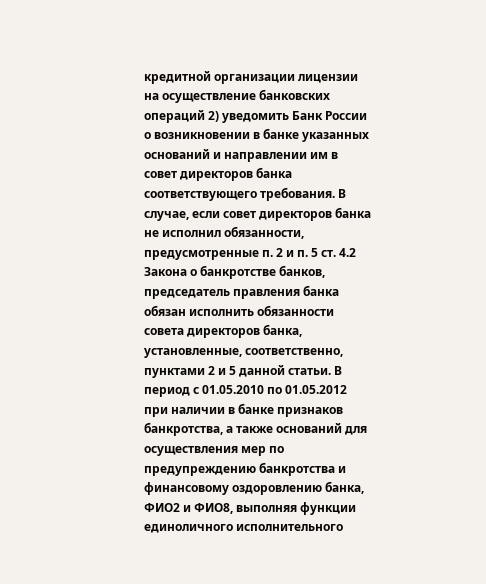кредитной организации лицензии на осуществление банковских операций 2) уведомить Банк России о возникновении в банке указанных оснований и направлении им в совет директоров банка соответствующего требования. В случае, если совет директоров банка не исполнил обязанности, предусмотренные п. 2 и п. 5 ст. 4.2 Закона о банкротстве банков, председатель правления банка обязан исполнить обязанности совета директоров банка, установленные, соответственно, пунктами 2 и 5 данной статьи. В период с 01.05.2010 по 01.05.2012 при наличии в банке признаков банкротства, а также оснований для осуществления мер по предупреждению банкротства и финансовому оздоровлению банка, ФИО2 и ФИО8, выполняя функции единоличного исполнительного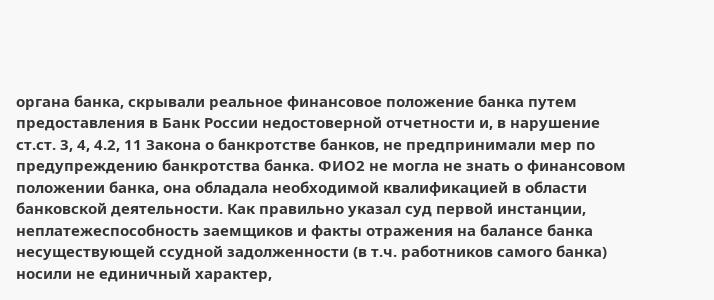органа банка, скрывали реальное финансовое положение банка путем предоставления в Банк России недостоверной отчетности и, в нарушение ст.ст. 3, 4, 4.2, 11 Закона о банкротстве банков, не предпринимали мер по предупреждению банкротства банка. ФИО2 не могла не знать о финансовом положении банка, она обладала необходимой квалификацией в области банковской деятельности. Как правильно указал суд первой инстанции, неплатежеспособность заемщиков и факты отражения на балансе банка несуществующей ссудной задолженности (в т.ч. работников самого банка) носили не единичный характер,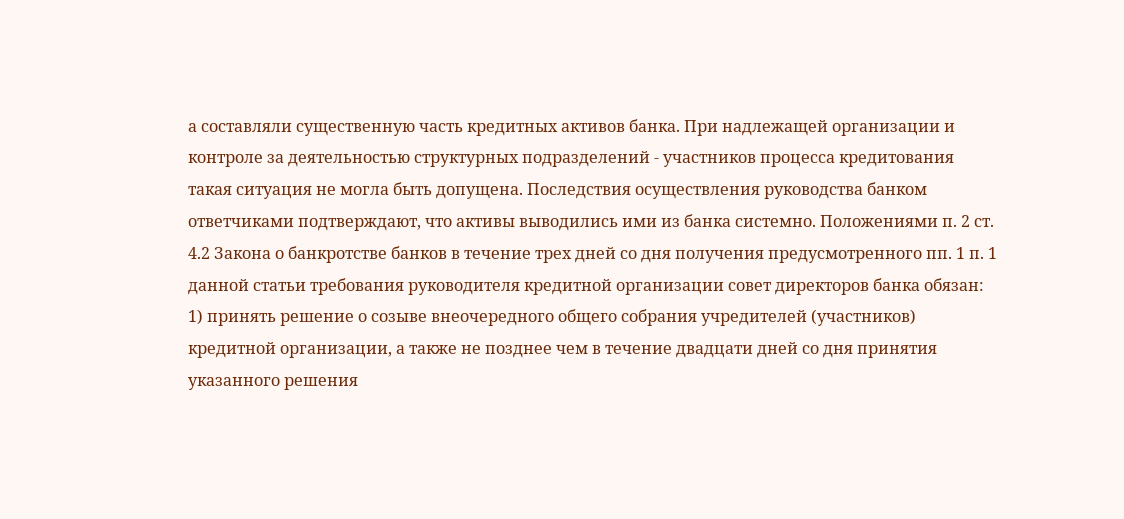а составляли существенную часть кредитных активов банка. При надлежащей организации и контроле за деятельностью структурных подразделений - участников процесса кредитования такая ситуация не могла быть допущена. Последствия осуществления руководства банком ответчиками подтверждают, что активы выводились ими из банка системно. Положениями п. 2 ст. 4.2 Закона о банкротстве банков в течение трех дней со дня получения предусмотренного пп. 1 п. 1 данной статьи требования руководителя кредитной организации совет директоров банка обязан: 1) принять решение о созыве внеочередного общего собрания учредителей (участников) кредитной организации, а также не позднее чем в течение двадцати дней со дня принятия указанного решения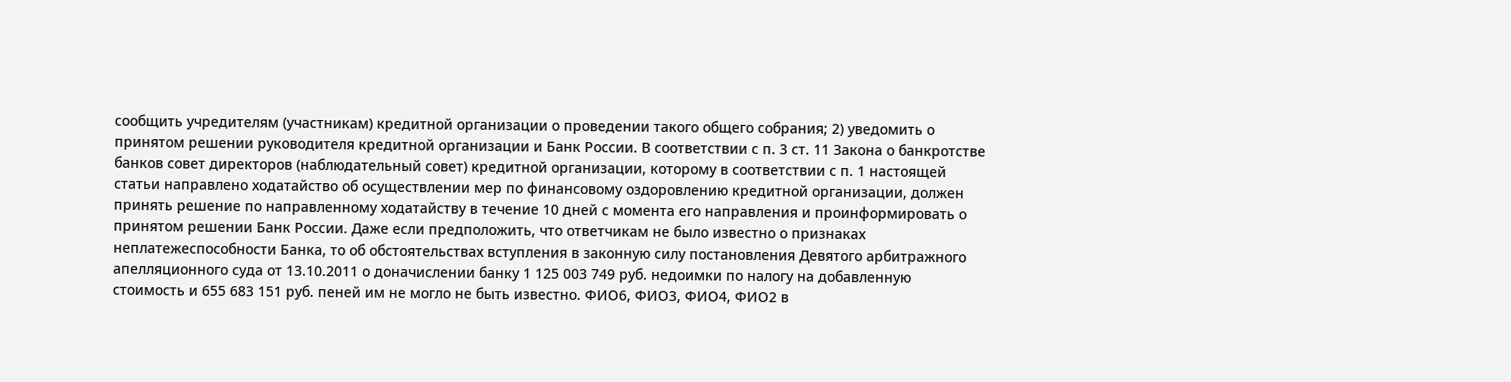сообщить учредителям (участникам) кредитной организации о проведении такого общего собрания; 2) уведомить о принятом решении руководителя кредитной организации и Банк России. В соответствии с п. 3 ст. 11 Закона о банкротстве банков совет директоров (наблюдательный совет) кредитной организации, которому в соответствии с п. 1 настоящей статьи направлено ходатайство об осуществлении мер по финансовому оздоровлению кредитной организации, должен принять решение по направленному ходатайству в течение 10 дней с момента его направления и проинформировать о принятом решении Банк России. Даже если предположить, что ответчикам не было известно о признаках неплатежеспособности Банка, то об обстоятельствах вступления в законную силу постановления Девятого арбитражного апелляционного суда от 13.10.2011 о доначислении банку 1 125 003 749 руб. недоимки по налогу на добавленную стоимость и 655 683 151 руб. пеней им не могло не быть известно. ФИО6, ФИО3, ФИО4, ФИО2 в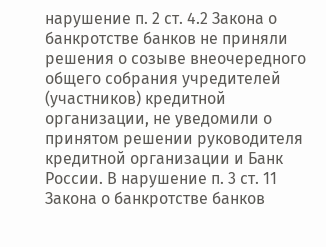нарушение п. 2 ст. 4.2 Закона о банкротстве банков не приняли решения о созыве внеочередного общего собрания учредителей (участников) кредитной организации, не уведомили о принятом решении руководителя кредитной организации и Банк России. В нарушение п. 3 ст. 11 Закона о банкротстве банков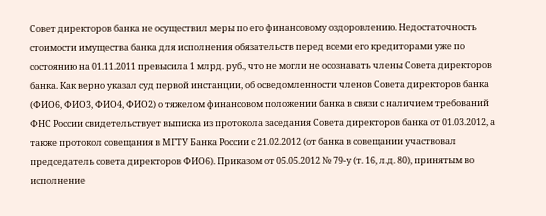Совет директоров банка не осуществил меры по его финансовому оздоровлению. Недостаточность стоимости имущества банка для исполнения обязательств перед всеми его кредиторами уже по состоянию на 01.11.2011 превысила 1 млрд. руб., что не могли не осознавать члены Совета директоров банка. Как верно указал суд первой инстанции, об осведомленности членов Совета директоров банка (ФИО6, ФИО3, ФИО4, ФИО2) о тяжелом финансовом положении банка в связи с наличием требований ФНС России свидетельствует выписка из протокола заседания Совета директоров банка от 01.03.2012, а также протокол совещания в МГТУ Банка России с 21.02.2012 (от банка в совещании участвовал председатель совета директоров ФИО6). Приказом от 05.05.2012 № 79-у (т. 16, л.д. 80), принятым во исполнение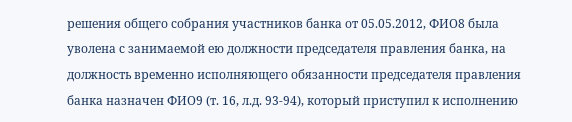решения общего собрания участников банка от 05.05.2012, ФИО8 была уволена с занимаемой ею должности председателя правления банка, на должность временно исполняющего обязанности председателя правления банка назначен ФИО9 (т. 16, л.д. 93-94), который приступил к исполнению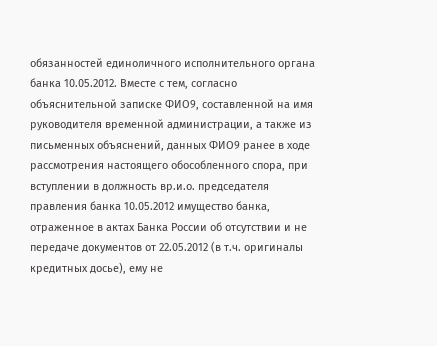обязанностей единоличного исполнительного органа банка 10.05.2012. Вместе с тем, согласно объяснительной записке ФИО9, составленной на имя руководителя временной администрации, а также из письменных объяснений, данных ФИО9 ранее в ходе рассмотрения настоящего обособленного спора, при вступлении в должность вр.и.о. председателя правления банка 10.05.2012 имущество банка, отраженное в актах Банка России об отсутствии и не передаче документов от 22.05.2012 (в т.ч. оригиналы кредитных досье), ему не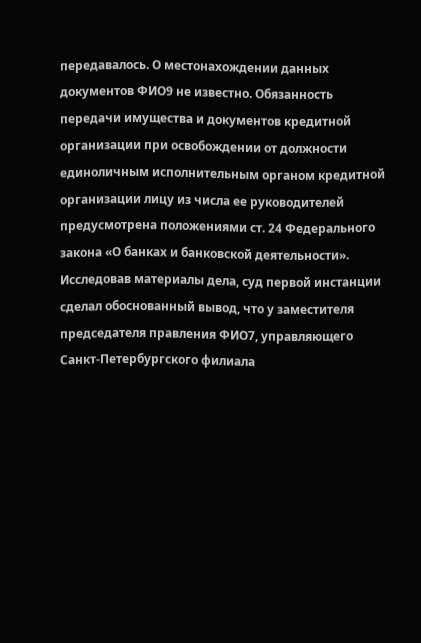передавалось. О местонахождении данных документов ФИО9 не известно. Обязанность передачи имущества и документов кредитной организации при освобождении от должности единоличным исполнительным органом кредитной организации лицу из числа ее руководителей предусмотрена положениями ст. 24 Федерального закона «О банках и банковской деятельности». Исследовав материалы дела, суд первой инстанции сделал обоснованный вывод, что у заместителя председателя правления ФИО7, управляющего Санкт-Петербургского филиала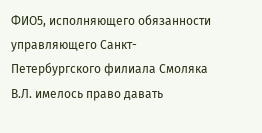ФИО5, исполняющего обязанности управляющего Санкт-Петербургского филиала Смоляка В.Л. имелось право давать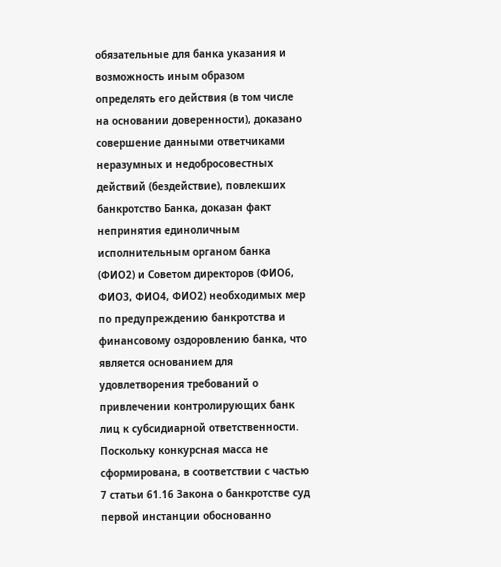обязательные для банка указания и возможность иным образом определять его действия (в том числе на основании доверенности), доказано совершение данными ответчиками неразумных и недобросовестных действий (бездействие), повлекших банкротство Банка, доказан факт непринятия единоличным исполнительным органом банка (ФИО2) и Советом директоров (ФИО6, ФИО3, ФИО4, ФИО2) необходимых мер по предупреждению банкротства и финансовому оздоровлению банка, что является основанием для удовлетворения требований о привлечении контролирующих банк лиц к субсидиарной ответственности. Поскольку конкурсная масса не сформирована, в соответствии с частью 7 статьи 61.16 Закона о банкротстве суд первой инстанции обоснованно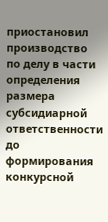приостановил производство по делу в части определения размера субсидиарной ответственности до формирования конкурсной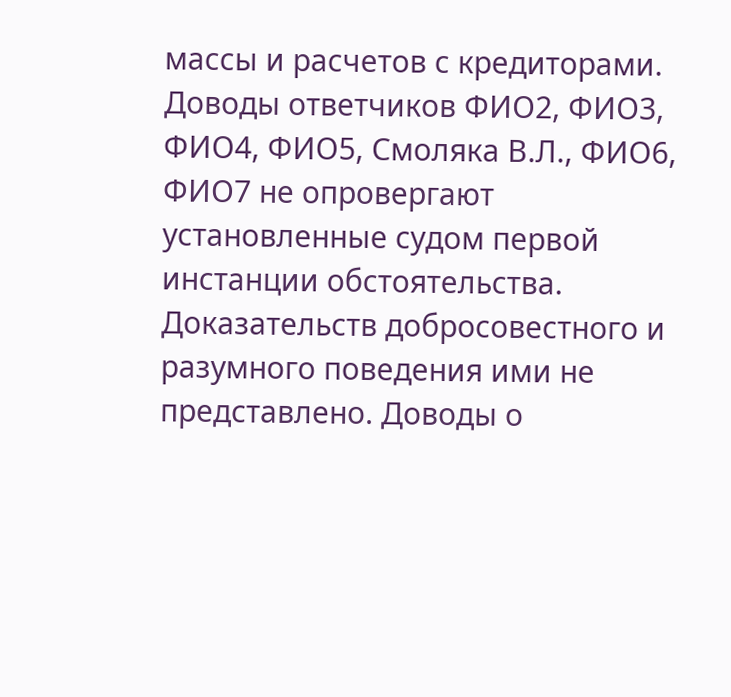массы и расчетов с кредиторами. Доводы ответчиков ФИО2, ФИО3, ФИО4, ФИО5, Смоляка В.Л., ФИО6, ФИО7 не опровергают установленные судом первой инстанции обстоятельства. Доказательств добросовестного и разумного поведения ими не представлено. Доводы о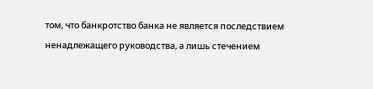том, что банкротство банка не является последствием ненадлежащего руководства, а лишь стечением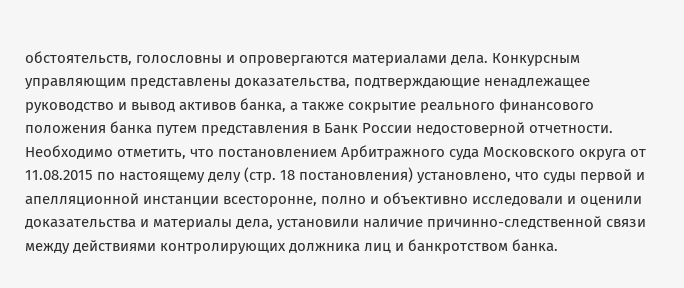обстоятельств, голословны и опровергаются материалами дела. Конкурсным управляющим представлены доказательства, подтверждающие ненадлежащее руководство и вывод активов банка, а также сокрытие реального финансового положения банка путем представления в Банк России недостоверной отчетности. Необходимо отметить, что постановлением Арбитражного суда Московского округа от 11.08.2015 по настоящему делу (стр. 18 постановления) установлено, что суды первой и апелляционной инстанции всесторонне, полно и объективно исследовали и оценили доказательства и материалы дела, установили наличие причинно-следственной связи между действиями контролирующих должника лиц и банкротством банка.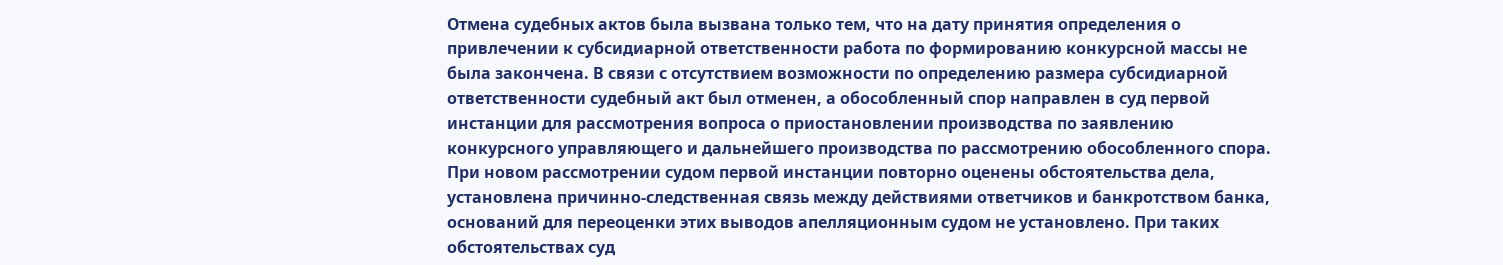Отмена судебных актов была вызвана только тем, что на дату принятия определения о привлечении к субсидиарной ответственности работа по формированию конкурсной массы не была закончена. В связи с отсутствием возможности по определению размера субсидиарной ответственности судебный акт был отменен, а обособленный спор направлен в суд первой инстанции для рассмотрения вопроса о приостановлении производства по заявлению конкурсного управляющего и дальнейшего производства по рассмотрению обособленного спора. При новом рассмотрении судом первой инстанции повторно оценены обстоятельства дела, установлена причинно-следственная связь между действиями ответчиков и банкротством банка, оснований для переоценки этих выводов апелляционным судом не установлено. При таких обстоятельствах суд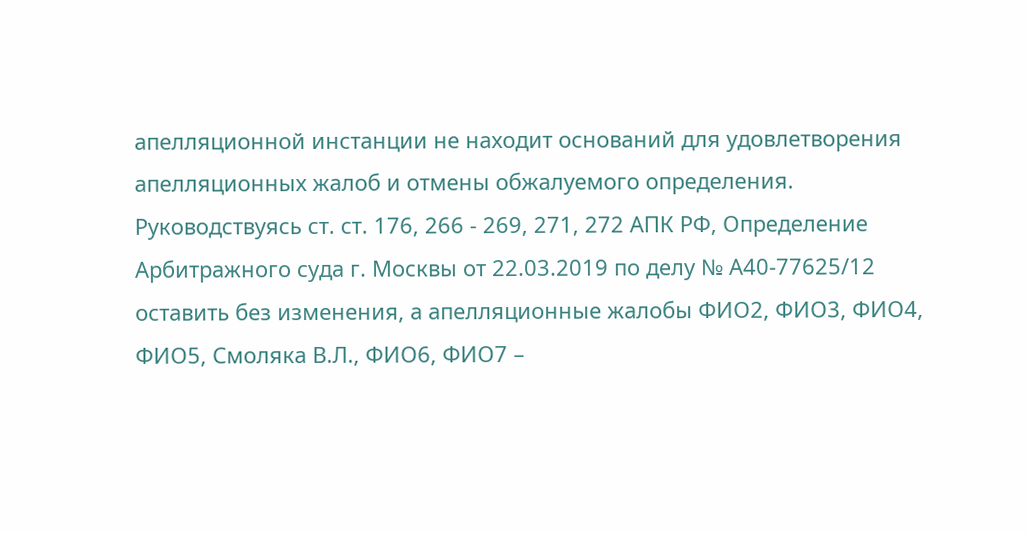апелляционной инстанции не находит оснований для удовлетворения апелляционных жалоб и отмены обжалуемого определения. Руководствуясь ст. ст. 176, 266 - 269, 271, 272 АПК РФ, Определение Арбитражного суда г. Москвы от 22.03.2019 по делу № А40-77625/12 оставить без изменения, а апелляционные жалобы ФИО2, ФИО3, ФИО4, ФИО5, Смоляка В.Л., ФИО6, ФИО7 –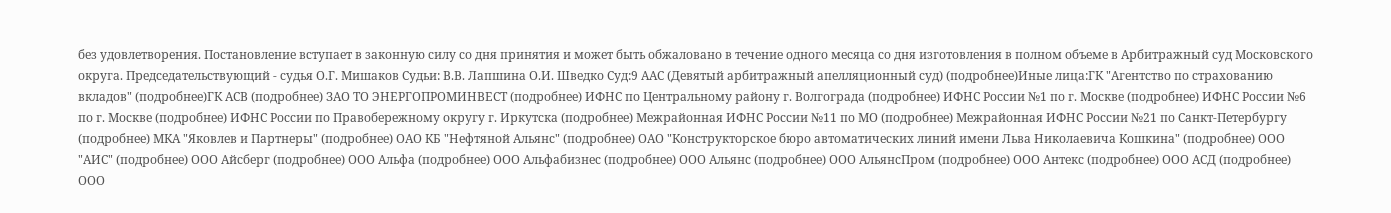без удовлетворения. Постановление вступает в законную силу со дня принятия и может быть обжаловано в течение одного месяца со дня изготовления в полном объеме в Арбитражный суд Московского округа. Председательствующий - судья О.Г. Мишаков Судьи: В.В. Лапшина О.И. Шведко Суд:9 ААС (Девятый арбитражный апелляционный суд) (подробнее)Иные лица:ГК "Агентство по страхованию вкладов" (подробнее)ГК АСВ (подробнее) ЗАО ТО ЭНЕРГОПРОМИНВЕСТ (подробнее) ИФНС по Центральному району г. Волгограда (подробнее) ИФНС России №1 по г. Москве (подробнее) ИФНС России №6 по г. Москве (подробнее) ИФНС России по Правобережному округу г. Иркутска (подробнее) Межрайонная ИФНС России №11 по МО (подробнее) Межрайонная ИФНС России №21 по Санкт-Петербургу (подробнее) МКА "Яковлев и Партнеры" (подробнее) ОАО КБ "Нефтяной Альянс" (подробнее) ОАО "Конструкторское бюро автоматических линий имени Льва Николаевича Кошкина" (подробнее) ООО "АИС" (подробнее) ООО Айсберг (подробнее) ООО Альфа (подробнее) ООО Альфабизнес (подробнее) ООО Альянс (подробнее) ООО АльянсПром (подробнее) ООО Антекс (подробнее) ООО АСД (подробнее) ООО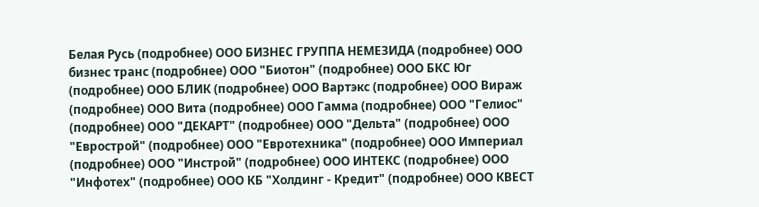Белая Русь (подробнее) ООО БИЗНЕС ГРУППА НЕМЕЗИДА (подробнее) ООО бизнес транс (подробнее) ООО "Биотон" (подробнее) ООО БКС Юг (подробнее) ООО БЛИК (подробнее) ООО Вартэкс (подробнее) ООО Вираж (подробнее) ООО Вита (подробнее) ООО Гамма (подробнее) ООО "Гелиос" (подробнее) ООО "ДЕКАРТ" (подробнее) ООО "Дельта" (подробнее) ООО "Еврострой" (подробнее) ООО "Евротехника" (подробнее) ООО Империал (подробнее) ООО "Инстрой" (подробнее) ООО ИНТЕКС (подробнее) ООО "Инфотех" (подробнее) ООО КБ "Холдинг - Кредит" (подробнее) ООО КВЕСТ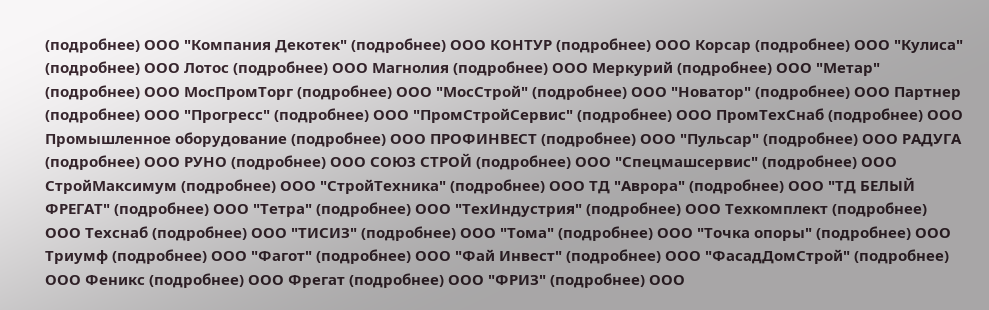(подробнее) ООО "Компания Декотек" (подробнее) ООО КОНТУР (подробнее) ООО Корсар (подробнее) ООО "Кулиса" (подробнее) ООО Лотос (подробнее) ООО Магнолия (подробнее) ООО Меркурий (подробнее) ООО "Метар" (подробнее) ООО МосПромТорг (подробнее) ООО "МосСтрой" (подробнее) ООО "Новатор" (подробнее) ООО Партнер (подробнее) ООО "Прогресс" (подробнее) ООО "ПромСтройСервис" (подробнее) ООО ПромТехСнаб (подробнее) ООО Промышленное оборудование (подробнее) ООО ПРОФИНВЕСТ (подробнее) ООО "Пульсар" (подробнее) ООО РАДУГА (подробнее) ООО РУНО (подробнее) ООО СОЮЗ СТРОЙ (подробнее) ООО "Спецмашсервис" (подробнее) ООО СтройМаксимум (подробнее) ООО "СтройТехника" (подробнее) ООО ТД "Аврора" (подробнее) ООО "ТД БЕЛЫЙ ФРЕГАТ" (подробнее) ООО "Тетра" (подробнее) ООО "ТехИндустрия" (подробнее) ООО Техкомплект (подробнее) ООО Техснаб (подробнее) ООО "ТИСИЗ" (подробнее) ООО "Тома" (подробнее) ООО "Точка опоры" (подробнее) ООО Триумф (подробнее) ООО "Фагот" (подробнее) ООО "Фай Инвест" (подробнее) ООО "ФасадДомСтрой" (подробнее) ООО Феникс (подробнее) ООО Фрегат (подробнее) ООО "ФРИЗ" (подробнее) ООО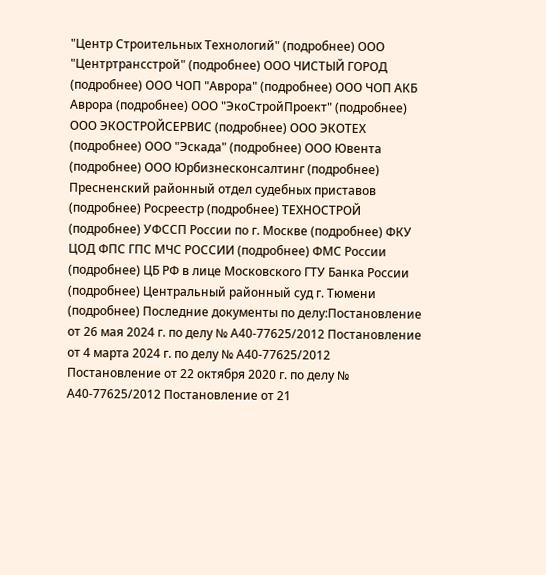"Центр Строительных Технологий" (подробнее) ООО "Центртрансстрой" (подробнее) ООО ЧИСТЫЙ ГОРОД (подробнее) ООО ЧОП "Аврора" (подробнее) ООО ЧОП АКБ Аврора (подробнее) ООО "ЭкоСтройПроект" (подробнее) ООО ЭКОСТРОЙСЕРВИС (подробнее) ООО ЭКОТЕХ (подробнее) ООО "Эскада" (подробнее) ООО Ювента (подробнее) ООО Юрбизнесконсалтинг (подробнее) Пресненский районный отдел судебных приставов (подробнее) Росреестр (подробнее) ТЕХНОСТРОЙ (подробнее) УФССП России по г. Москве (подробнее) ФКУ ЦОД ФПС ГПС МЧС РОССИИ (подробнее) ФМС России (подробнее) ЦБ РФ в лице Московского ГТУ Банка России (подробнее) Центральный районный суд г. Тюмени (подробнее) Последние документы по делу:Постановление от 26 мая 2024 г. по делу № А40-77625/2012 Постановление от 4 марта 2024 г. по делу № А40-77625/2012 Постановление от 22 октября 2020 г. по делу № А40-77625/2012 Постановление от 21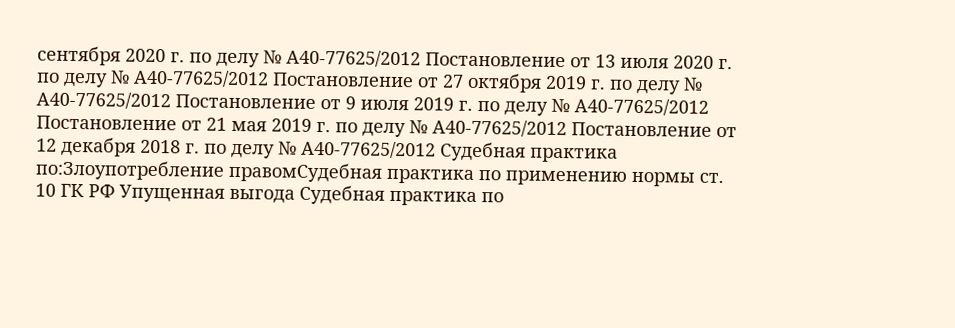сентября 2020 г. по делу № А40-77625/2012 Постановление от 13 июля 2020 г. по делу № А40-77625/2012 Постановление от 27 октября 2019 г. по делу № А40-77625/2012 Постановление от 9 июля 2019 г. по делу № А40-77625/2012 Постановление от 21 мая 2019 г. по делу № А40-77625/2012 Постановление от 12 декабря 2018 г. по делу № А40-77625/2012 Судебная практика по:Злоупотребление правомСудебная практика по применению нормы ст. 10 ГК РФ Упущенная выгода Судебная практика по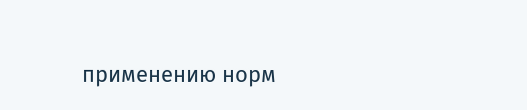применению норм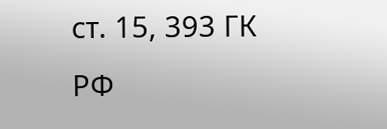ст. 15, 393 ГК РФ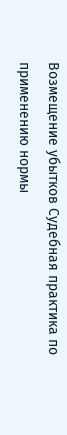Возмещение убытков Судебная практика по применению нормы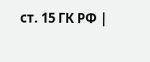ст. 15 ГК РФ |